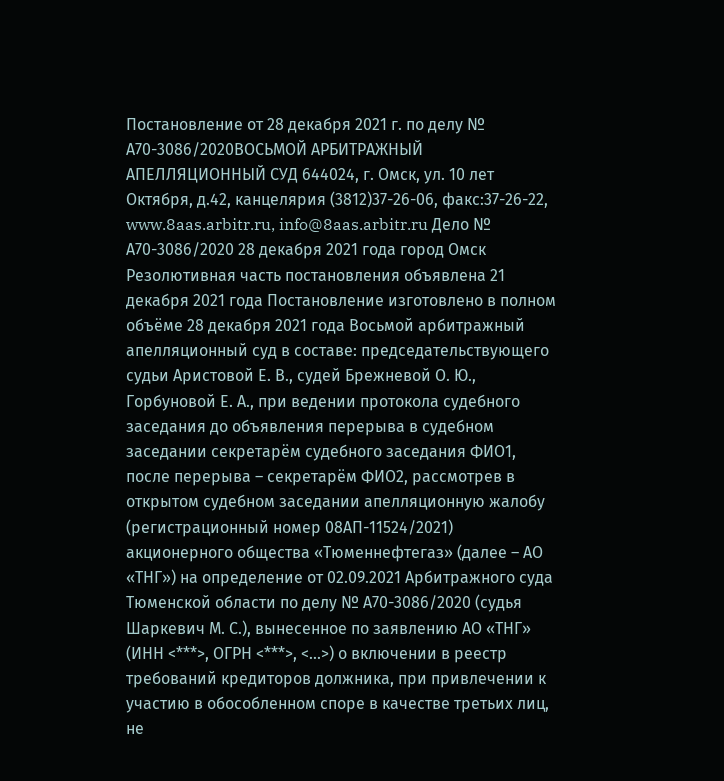Постановление от 28 декабря 2021 г. по делу № А70-3086/2020ВОСЬМОЙ АРБИТРАЖНЫЙ АПЕЛЛЯЦИОННЫЙ СУД 644024, г. Омск, ул. 10 лет Октября, д.42, канцелярия (3812)37-26-06, факс:37-26-22, www.8aas.arbitr.ru, info@8aas.arbitr.ru Дело № А70-3086/2020 28 декабря 2021 года город Омск Резолютивная часть постановления объявлена 21 декабря 2021 года Постановление изготовлено в полном объёме 28 декабря 2021 года Восьмой арбитражный апелляционный суд в составе: председательствующего судьи Аристовой Е. В., судей Брежневой О. Ю., Горбуновой Е. А., при ведении протокола судебного заседания до объявления перерыва в судебном заседании секретарём судебного заседания ФИО1, после перерыва – секретарём ФИО2, рассмотрев в открытом судебном заседании апелляционную жалобу (регистрационный номер 08АП-11524/2021) акционерного общества «Тюменнефтегаз» (далее – АО «ТНГ») на определение от 02.09.2021 Арбитражного суда Тюменской области по делу № А70-3086/2020 (судья Шаркевич М. С.), вынесенное по заявлению АО «ТНГ» (ИНН <***>, ОГРН <***>, <...>) о включении в реестр требований кредиторов должника, при привлечении к участию в обособленном споре в качестве третьих лиц, не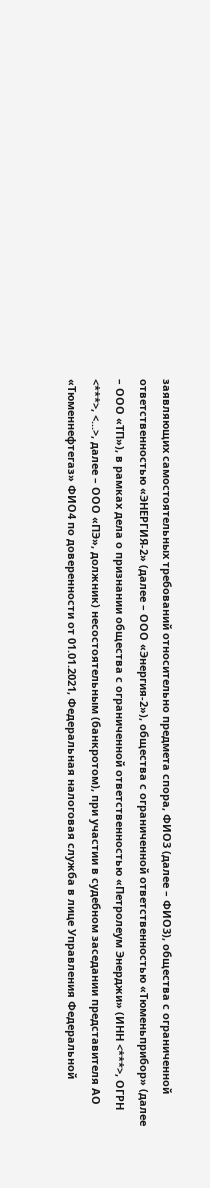заявляющих самостоятельных требований относительно предмета спора, ФИО3 (далее – ФИО3), общества с ограниченной ответственностью «ЭНЕРГИЯ-2» (далее – ООО «Энергия-2»), общества с ограниченной ответственностью «Тюменьприбор» (далее – ООО «ТП»), в рамках дела о признании общества с ограниченной ответственностью «Петролеум Энерджи» (ИНН <***>, ОГРН <***>, <...>, далее – ООО «ПЭ», должник) несостоятельным (банкротом), при участии в судебном заседании представителя АО «Тюменнефтегаз» ФИО4 по доверенности от 01.01.2021, Федеральная налоговая служба в лице Управления Федеральной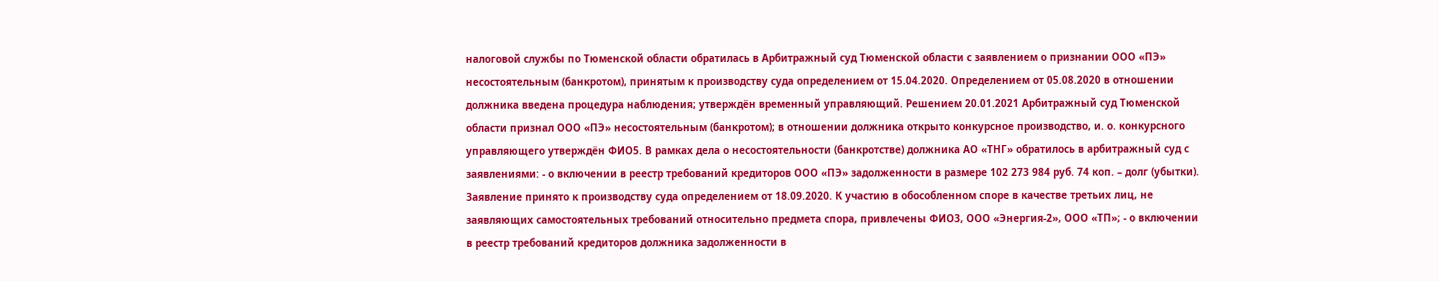налоговой службы по Тюменской области обратилась в Арбитражный суд Тюменской области с заявлением о признании ООО «ПЭ» несостоятельным (банкротом), принятым к производству суда определением от 15.04.2020. Определением от 05.08.2020 в отношении должника введена процедура наблюдения; утверждён временный управляющий. Решением 20.01.2021 Арбитражный суд Тюменской области признал ООО «ПЭ» несостоятельным (банкротом); в отношении должника открыто конкурсное производство, и. о. конкурсного управляющего утверждён ФИО5. В рамках дела о несостоятельности (банкротстве) должника АО «ТНГ» обратилось в арбитражный суд с заявлениями: - о включении в реестр требований кредиторов ООО «ПЭ» задолженности в размере 102 273 984 руб. 74 коп. – долг (убытки). Заявление принято к производству суда определением от 18.09.2020. К участию в обособленном споре в качестве третьих лиц, не заявляющих самостоятельных требований относительно предмета спора, привлечены ФИО3, ООО «Энергия-2», ООО «ТП»; - о включении в реестр требований кредиторов должника задолженности в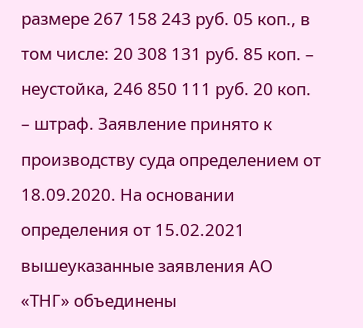размере 267 158 243 руб. 05 коп., в том числе: 20 308 131 руб. 85 коп. – неустойка, 246 850 111 руб. 20 коп. – штраф. Заявление принято к производству суда определением от 18.09.2020. На основании определения от 15.02.2021 вышеуказанные заявления АО «ТНГ» объединены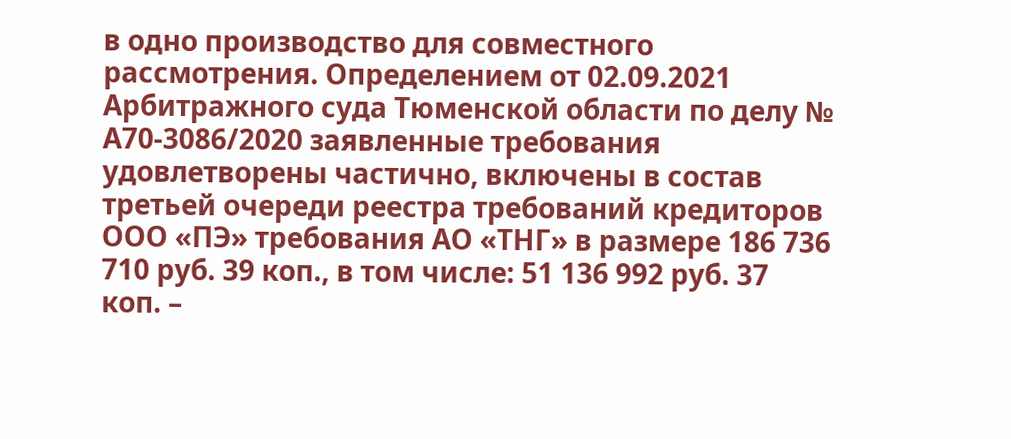в одно производство для совместного рассмотрения. Определением от 02.09.2021 Арбитражного суда Тюменской области по делу № А70-3086/2020 заявленные требования удовлетворены частично, включены в состав третьей очереди реестра требований кредиторов ООО «ПЭ» требования АО «ТНГ» в размере 186 736 710 руб. 39 коп., в том числе: 51 136 992 руб. 37 коп. –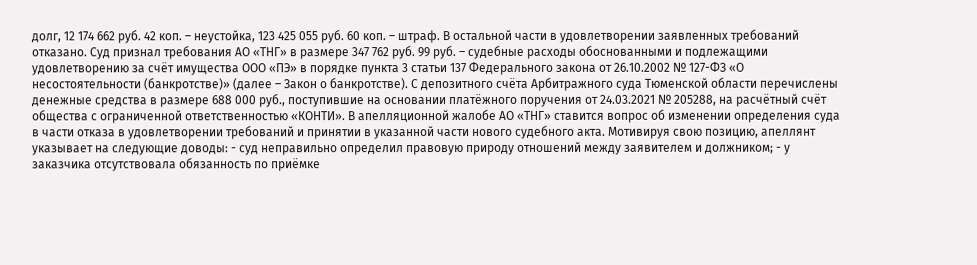долг, 12 174 662 руб. 42 коп. – неустойка, 123 425 055 руб. 60 коп. – штраф. В остальной части в удовлетворении заявленных требований отказано. Суд признал требования АО «ТНГ» в размере 347 762 руб. 99 руб. – судебные расходы обоснованными и подлежащими удовлетворению за счёт имущества ООО «ПЭ» в порядке пункта 3 статьи 137 Федерального закона от 26.10.2002 № 127-ФЗ «О несостоятельности (банкротстве)» (далее – Закон о банкротстве). С депозитного счёта Арбитражного суда Тюменской области перечислены денежные средства в размере 688 000 руб., поступившие на основании платёжного поручения от 24.03.2021 № 205288, на расчётный счёт общества с ограниченной ответственностью «КОНТИ». В апелляционной жалобе АО «ТНГ» ставится вопрос об изменении определения суда в части отказа в удовлетворении требований и принятии в указанной части нового судебного акта. Мотивируя свою позицию, апеллянт указывает на следующие доводы: - суд неправильно определил правовую природу отношений между заявителем и должником; - у заказчика отсутствовала обязанность по приёмке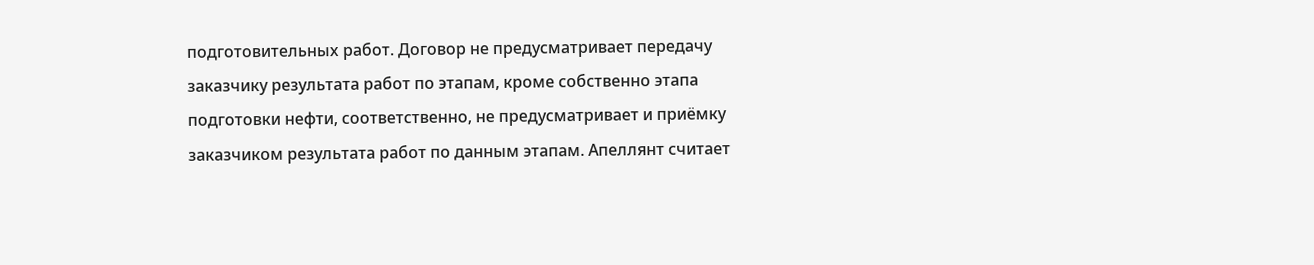подготовительных работ. Договор не предусматривает передачу заказчику результата работ по этапам, кроме собственно этапа подготовки нефти, соответственно, не предусматривает и приёмку заказчиком результата работ по данным этапам. Апеллянт считает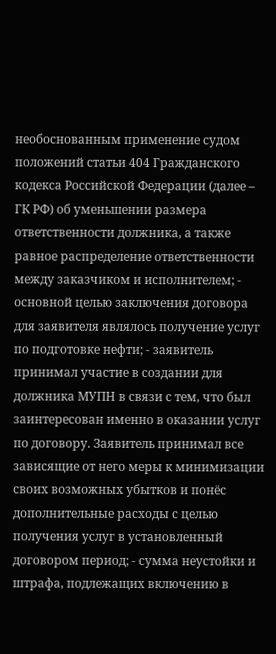необоснованным применение судом положений статьи 404 Гражданского кодекса Российской Федерации (далее – ГК РФ) об уменьшении размера ответственности должника, а также равное распределение ответственности между заказчиком и исполнителем; - основной целью заключения договора для заявителя являлось получение услуг по подготовке нефти; - заявитель принимал участие в создании для должника МУПН в связи с тем, что был заинтересован именно в оказании услуг по договору. Заявитель принимал все зависящие от него меры к минимизации своих возможных убытков и понёс дополнительные расходы с целью получения услуг в установленный договором период; - сумма неустойки и штрафа, подлежащих включению в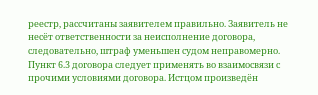реестр, рассчитаны заявителем правильно. Заявитель не несёт ответственности за неисполнение договора, следовательно, штраф уменьшен судом неправомерно. Пункт 6.3 договора следует применять во взаимосвязи с прочими условиями договора. Истцом произведён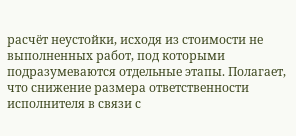расчёт неустойки, исходя из стоимости не выполненных работ, под которыми подразумеваются отдельные этапы. Полагает, что снижение размера ответственности исполнителя в связи с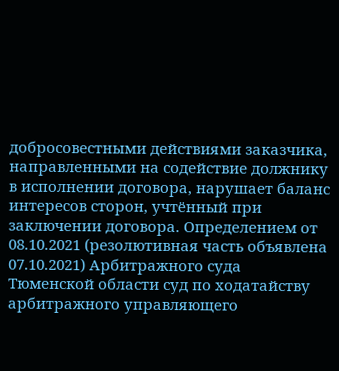добросовестными действиями заказчика, направленными на содействие должнику в исполнении договора, нарушает баланс интересов сторон, учтённый при заключении договора. Определением от 08.10.2021 (резолютивная часть объявлена 07.10.2021) Арбитражного суда Тюменской области суд по ходатайству арбитражного управляющего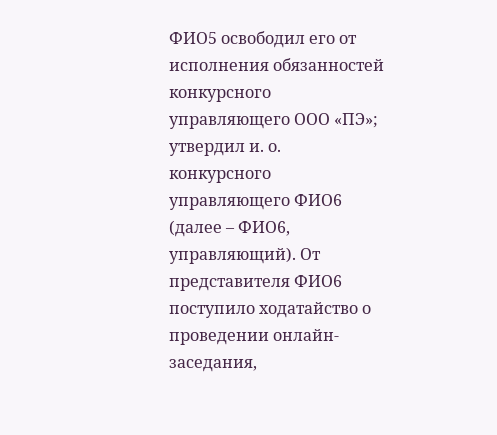ФИО5 освободил его от исполнения обязанностей конкурсного управляющего ООО «ПЭ»; утвердил и. о. конкурсного управляющего ФИО6 (далее – ФИО6, управляющий). От представителя ФИО6 поступило ходатайство о проведении онлайн-заседания,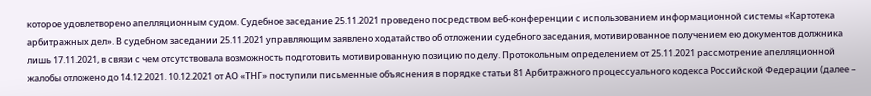которое удовлетворено апелляционным судом. Судебное заседание 25.11.2021 проведено посредством веб-конференции с использованием информационной системы «Картотека арбитражных дел». В судебном заседании 25.11.2021 управляющим заявлено ходатайство об отложении судебного заседания, мотивированное получением ею документов должника лишь 17.11.2021, в связи с чем отсутствовала возможность подготовить мотивированную позицию по делу. Протокольным определением от 25.11.2021 рассмотрение апелляционной жалобы отложено до 14.12.2021. 10.12.2021 от АО «ТНГ» поступили письменные объяснения в порядке статьи 81 Арбитражного процессуального кодекса Российской Федерации (далее –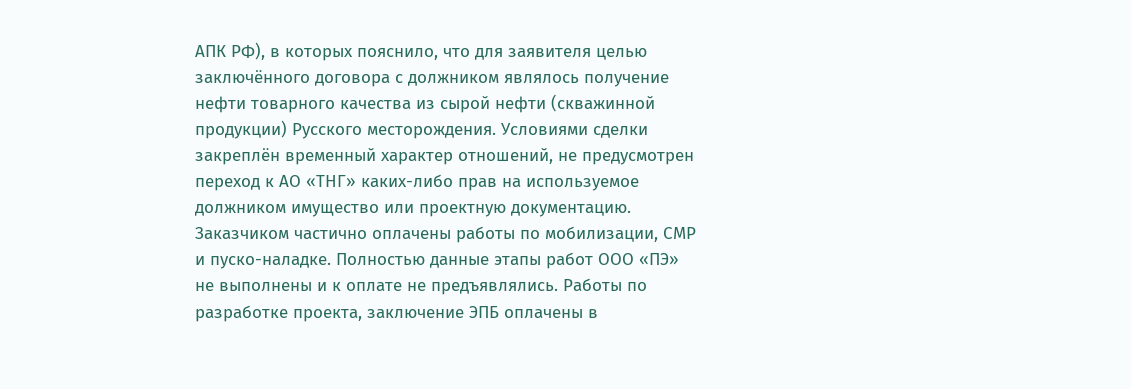АПК РФ), в которых пояснило, что для заявителя целью заключённого договора с должником являлось получение нефти товарного качества из сырой нефти (скважинной продукции) Русского месторождения. Условиями сделки закреплён временный характер отношений, не предусмотрен переход к АО «ТНГ» каких-либо прав на используемое должником имущество или проектную документацию. Заказчиком частично оплачены работы по мобилизации, СМР и пуско-наладке. Полностью данные этапы работ ООО «ПЭ» не выполнены и к оплате не предъявлялись. Работы по разработке проекта, заключение ЭПБ оплачены в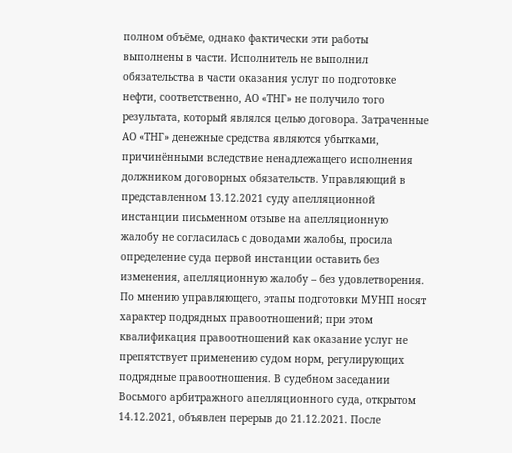полном объёме, однако фактически эти работы выполнены в части. Исполнитель не выполнил обязательства в части оказания услуг по подготовке нефти, соответственно, АО «ТНГ» не получило того результата, который являлся целью договора. Затраченные АО «ТНГ» денежные средства являются убытками, причинёнными вследствие ненадлежащего исполнения должником договорных обязательств. Управляющий в представленном 13.12.2021 суду апелляционной инстанции письменном отзыве на апелляционную жалобу не согласилась с доводами жалобы, просила определение суда первой инстанции оставить без изменения, апелляционную жалобу – без удовлетворения. По мнению управляющего, этапы подготовки МУНП носят характер подрядных правоотношений; при этом квалификация правоотношений как оказание услуг не препятствует применению судом норм, регулирующих подрядные правоотношения. В судебном заседании Восьмого арбитражного апелляционного суда, открытом 14.12.2021, объявлен перерыв до 21.12.2021. После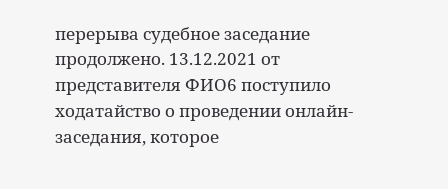перерыва судебное заседание продолжено. 13.12.2021 от представителя ФИО6 поступило ходатайство о проведении онлайн-заседания, которое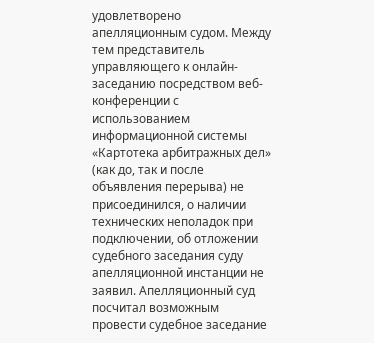удовлетворено апелляционным судом. Между тем представитель управляющего к онлайн-заседанию посредством веб-конференции с использованием информационной системы «Картотека арбитражных дел» (как до, так и после объявления перерыва) не присоединился, о наличии технических неполадок при подключении, об отложении судебного заседания суду апелляционной инстанции не заявил. Апелляционный суд посчитал возможным провести судебное заседание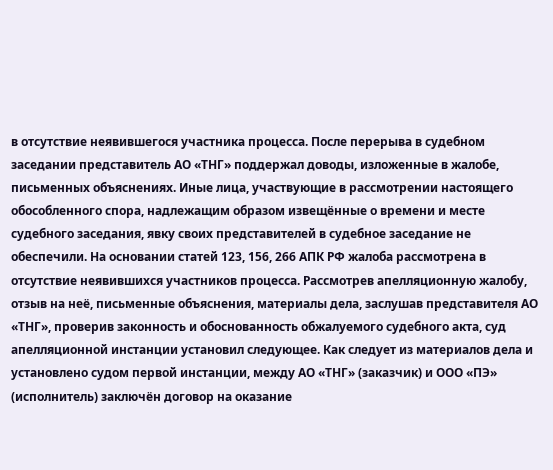в отсутствие неявившегося участника процесса. После перерыва в судебном заседании представитель АО «ТНГ» поддержал доводы, изложенные в жалобе, письменных объяснениях. Иные лица, участвующие в рассмотрении настоящего обособленного спора, надлежащим образом извещённые о времени и месте судебного заседания, явку своих представителей в судебное заседание не обеспечили. На основании статей 123, 156, 266 АПК РФ жалоба рассмотрена в отсутствие неявившихся участников процесса. Рассмотрев апелляционную жалобу, отзыв на неё, письменные объяснения, материалы дела, заслушав представителя АО «ТНГ», проверив законность и обоснованность обжалуемого судебного акта, суд апелляционной инстанции установил следующее. Как следует из материалов дела и установлено судом первой инстанции, между АО «ТНГ» (заказчик) и ООО «ПЭ» (исполнитель) заключён договор на оказание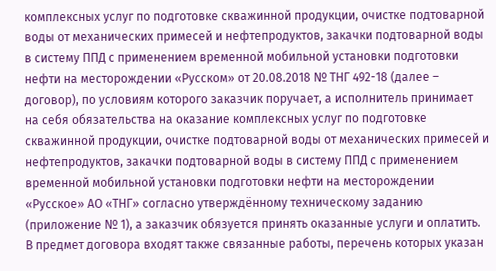комплексных услуг по подготовке скважинной продукции, очистке подтоварной воды от механических примесей и нефтепродуктов, закачки подтоварной воды в систему ППД с применением временной мобильной установки подготовки нефти на месторождении «Русском» от 20.08.2018 № ТНГ 492-18 (далее – договор), по условиям которого заказчик поручает, а исполнитель принимает на себя обязательства на оказание комплексных услуг по подготовке скважинной продукции, очистке подтоварной воды от механических примесей и нефтепродуктов, закачки подтоварной воды в систему ППД с применением временной мобильной установки подготовки нефти на месторождении «Русское» АО «ТНГ» согласно утверждённому техническому заданию (приложение № 1), а заказчик обязуется принять оказанные услуги и оплатить. В предмет договора входят также связанные работы, перечень которых указан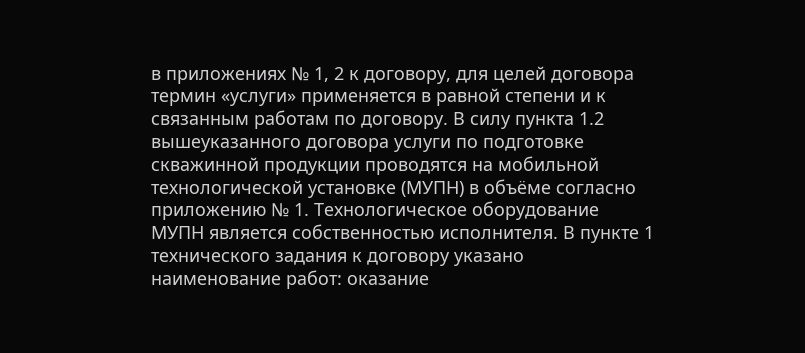в приложениях № 1, 2 к договору, для целей договора термин «услуги» применяется в равной степени и к связанным работам по договору. В силу пункта 1.2 вышеуказанного договора услуги по подготовке скважинной продукции проводятся на мобильной технологической установке (МУПН) в объёме согласно приложению № 1. Технологическое оборудование МУПН является собственностью исполнителя. В пункте 1 технического задания к договору указано наименование работ: оказание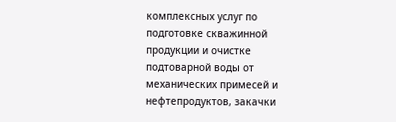комплексных услуг по подготовке скважинной продукции и очистке подтоварной воды от механических примесей и нефтепродуктов, закачки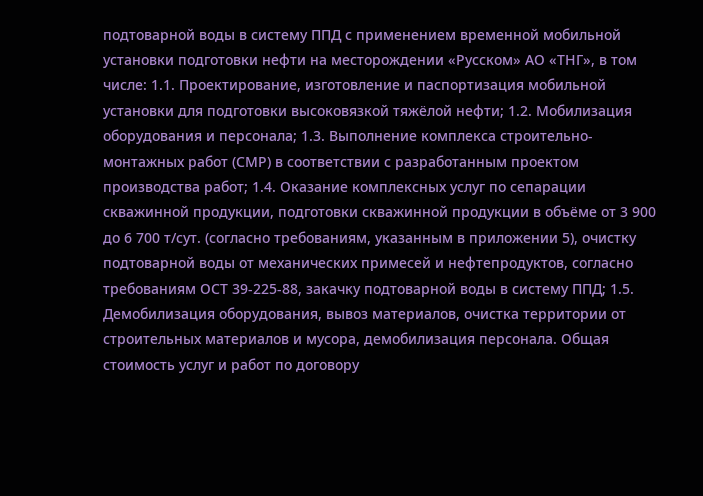подтоварной воды в систему ППД с применением временной мобильной установки подготовки нефти на месторождении «Русском» АО «ТНГ», в том числе: 1.1. Проектирование, изготовление и паспортизация мобильной установки для подготовки высоковязкой тяжёлой нефти; 1.2. Мобилизация оборудования и персонала; 1.3. Выполнение комплекса строительно-монтажных работ (СМР) в соответствии с разработанным проектом производства работ; 1.4. Оказание комплексных услуг по сепарации скважинной продукции, подготовки скважинной продукции в объёме от 3 900 до 6 700 т/сут. (согласно требованиям, указанным в приложении 5), очистку подтоварной воды от механических примесей и нефтепродуктов, согласно требованиям ОСТ 39-225-88, закачку подтоварной воды в систему ППД; 1.5. Демобилизация оборудования, вывоз материалов, очистка территории от строительных материалов и мусора, демобилизация персонала. Общая стоимость услуг и работ по договору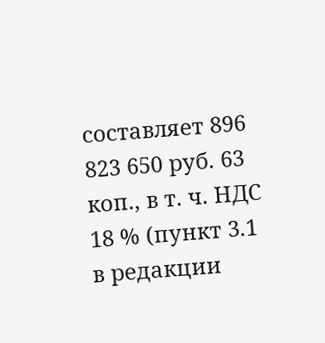составляет 896 823 650 руб. 63 коп., в т. ч. НДС 18 % (пункт 3.1 в редакции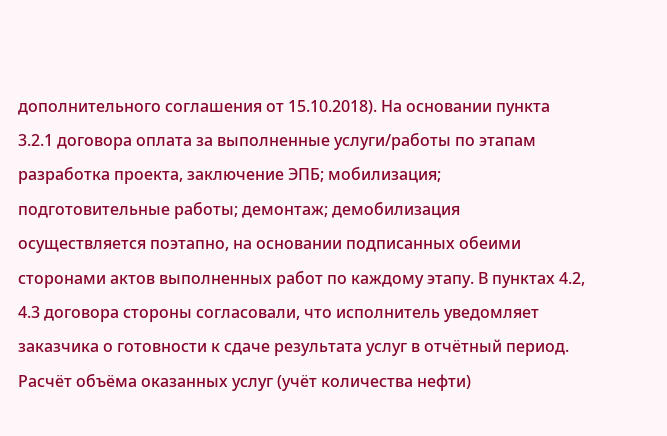дополнительного соглашения от 15.10.2018). На основании пункта 3.2.1 договора оплата за выполненные услуги/работы по этапам разработка проекта, заключение ЭПБ; мобилизация; подготовительные работы; демонтаж; демобилизация осуществляется поэтапно, на основании подписанных обеими сторонами актов выполненных работ по каждому этапу. В пунктах 4.2, 4.3 договора стороны согласовали, что исполнитель уведомляет заказчика о готовности к сдаче результата услуг в отчётный период. Расчёт объёма оказанных услуг (учёт количества нефти)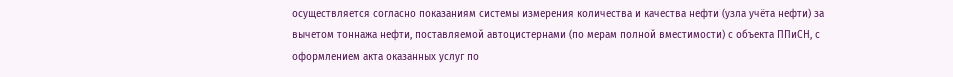осуществляется согласно показаниям системы измерения количества и качества нефти (узла учёта нефти) за вычетом тоннажа нефти, поставляемой автоцистернами (по мерам полной вместимости) с объекта ППиСН, с оформлением акта оказанных услуг по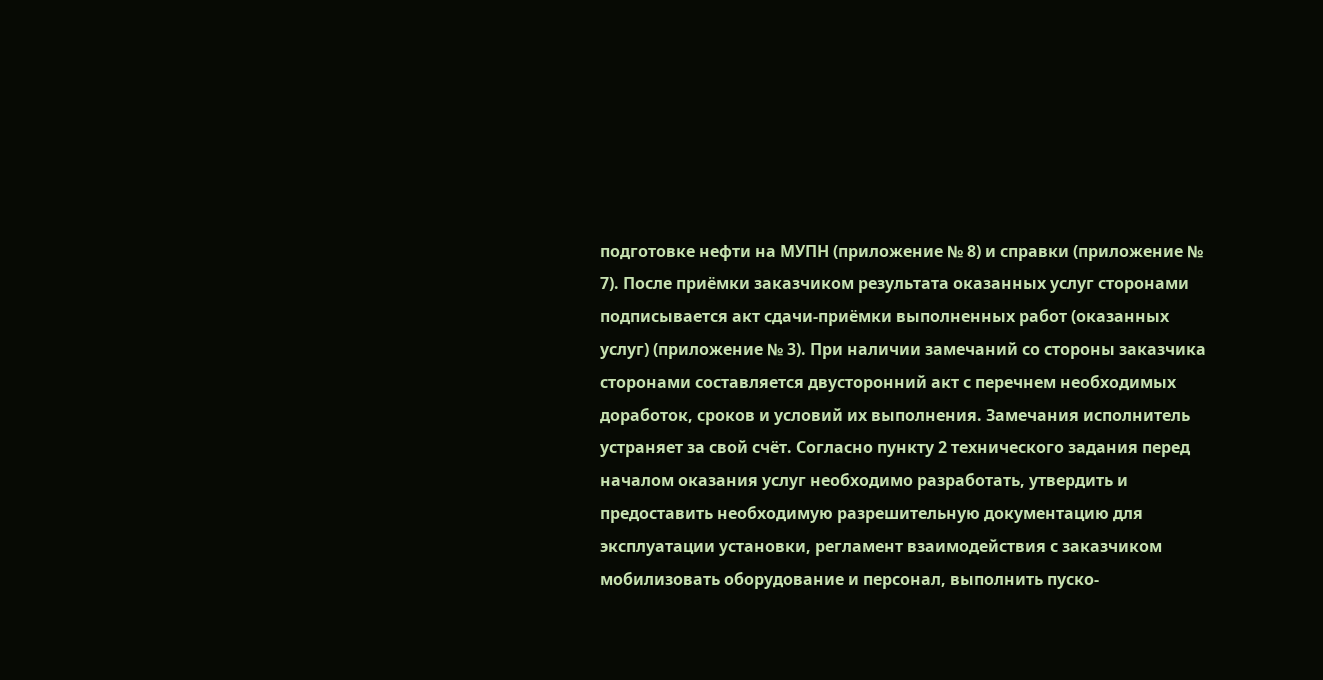подготовке нефти на МУПН (приложение № 8) и справки (приложение № 7). После приёмки заказчиком результата оказанных услуг сторонами подписывается акт сдачи-приёмки выполненных работ (оказанных услуг) (приложение № 3). При наличии замечаний со стороны заказчика сторонами составляется двусторонний акт с перечнем необходимых доработок, сроков и условий их выполнения. Замечания исполнитель устраняет за свой счёт. Согласно пункту 2 технического задания перед началом оказания услуг необходимо разработать, утвердить и предоставить необходимую разрешительную документацию для эксплуатации установки, регламент взаимодействия с заказчиком мобилизовать оборудование и персонал, выполнить пуско-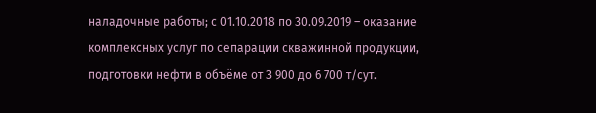наладочные работы; с 01.10.2018 по 30.09.2019 – оказание комплексных услуг по сепарации скважинной продукции, подготовки нефти в объёме от 3 900 до 6 700 т/сут.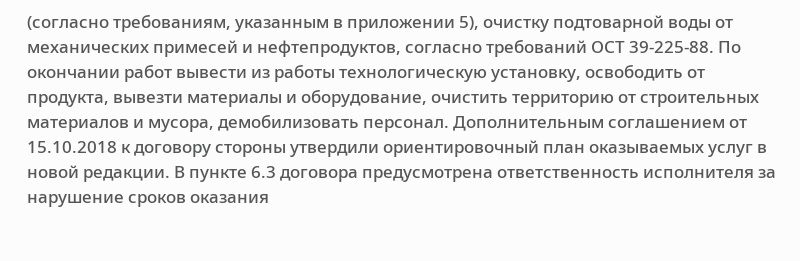(согласно требованиям, указанным в приложении 5), очистку подтоварной воды от механических примесей и нефтепродуктов, согласно требований ОСТ 39-225-88. По окончании работ вывести из работы технологическую установку, освободить от продукта, вывезти материалы и оборудование, очистить территорию от строительных материалов и мусора, демобилизовать персонал. Дополнительным соглашением от 15.10.2018 к договору стороны утвердили ориентировочный план оказываемых услуг в новой редакции. В пункте 6.3 договора предусмотрена ответственность исполнителя за нарушение сроков оказания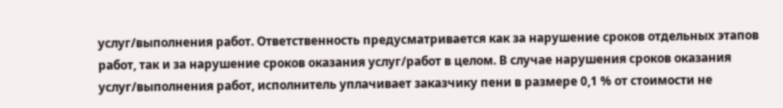услуг/выполнения работ. Ответственность предусматривается как за нарушение сроков отдельных этапов работ, так и за нарушение сроков оказания услуг/работ в целом. В случае нарушения сроков оказания услуг/выполнения работ, исполнитель уплачивает заказчику пени в размере 0,1 % от стоимости не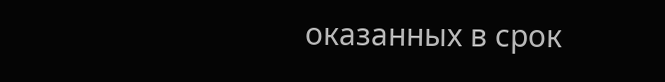оказанных в срок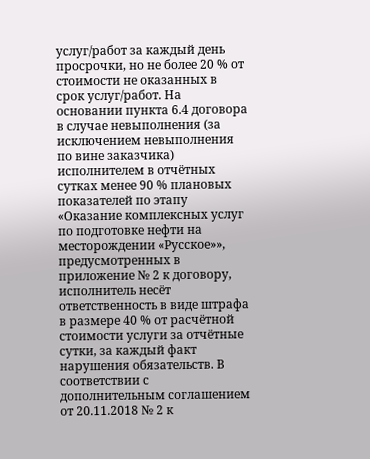услуг/работ за каждый день просрочки, но не более 20 % от стоимости не оказанных в срок услуг/работ. На основании пункта 6.4 договора в случае невыполнения (за исключением невыполнения по вине заказчика) исполнителем в отчётных сутках менее 90 % плановых показателей по этапу «Оказание комплексных услуг по подготовке нефти на месторождении «Русское»», предусмотренных в приложение № 2 к договору, исполнитель несёт ответственность в виде штрафа в размере 40 % от расчётной стоимости услуги за отчётные сутки, за каждый факт нарушения обязательств. В соответствии с дополнительным соглашением от 20.11.2018 № 2 к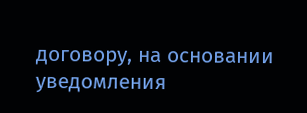договору, на основании уведомления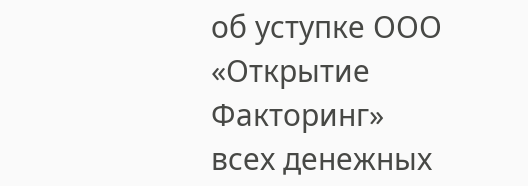об уступке ООО «Открытие Факторинг» всех денежных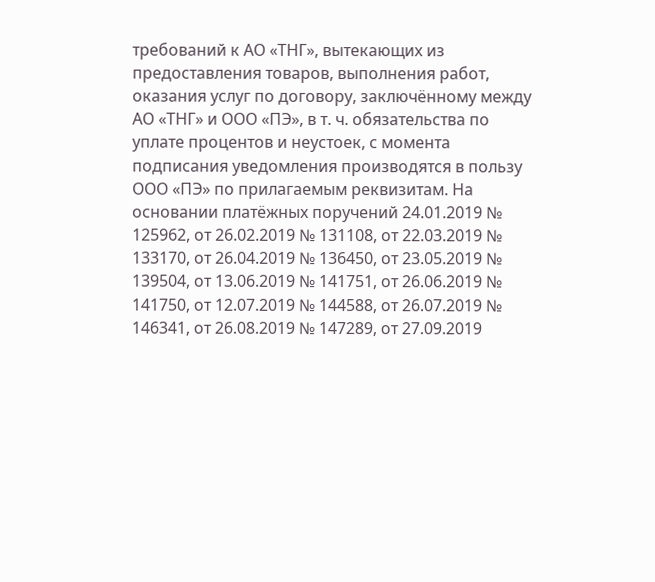требований к АО «ТНГ», вытекающих из предоставления товаров, выполнения работ, оказания услуг по договору, заключённому между АО «ТНГ» и ООО «ПЭ», в т. ч. обязательства по уплате процентов и неустоек, с момента подписания уведомления производятся в пользу ООО «ПЭ» по прилагаемым реквизитам. На основании платёжных поручений 24.01.2019 № 125962, от 26.02.2019 № 131108, от 22.03.2019 № 133170, от 26.04.2019 № 136450, от 23.05.2019 № 139504, от 13.06.2019 № 141751, от 26.06.2019 № 141750, от 12.07.2019 № 144588, от 26.07.2019 № 146341, от 26.08.2019 № 147289, от 27.09.2019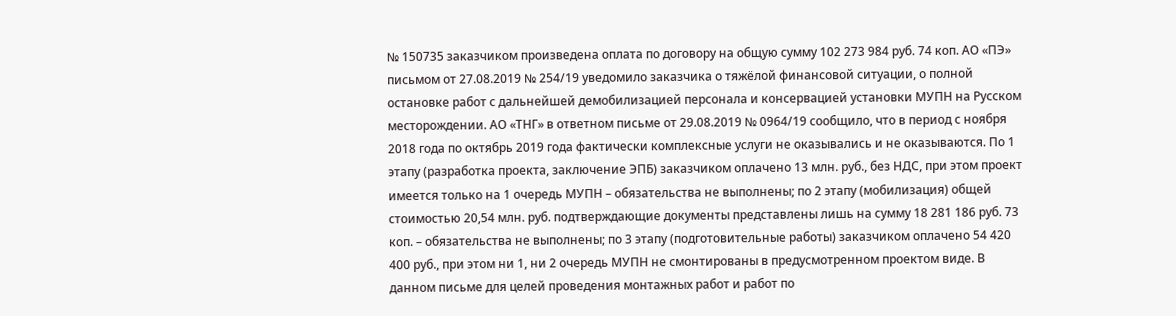№ 150735 заказчиком произведена оплата по договору на общую сумму 102 273 984 руб. 74 коп. АО «ПЭ» письмом от 27.08.2019 № 254/19 уведомило заказчика о тяжёлой финансовой ситуации, о полной остановке работ с дальнейшей демобилизацией персонала и консервацией установки МУПН на Русском месторождении. АО «ТНГ» в ответном письме от 29.08.2019 № 0964/19 сообщило, что в период с ноября 2018 года по октябрь 2019 года фактически комплексные услуги не оказывались и не оказываются. По 1 этапу (разработка проекта, заключение ЭПБ) заказчиком оплачено 13 млн. руб., без НДС, при этом проект имеется только на 1 очередь МУПН – обязательства не выполнены; по 2 этапу (мобилизация) общей стоимостью 20,54 млн. руб. подтверждающие документы представлены лишь на сумму 18 281 186 руб. 73 коп. – обязательства не выполнены; по 3 этапу (подготовительные работы) заказчиком оплачено 54 420 400 руб., при этом ни 1, ни 2 очередь МУПН не смонтированы в предусмотренном проектом виде. В данном письме для целей проведения монтажных работ и работ по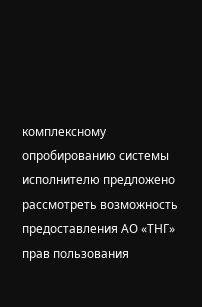комплексному опробированию системы исполнителю предложено рассмотреть возможность предоставления АО «ТНГ» прав пользования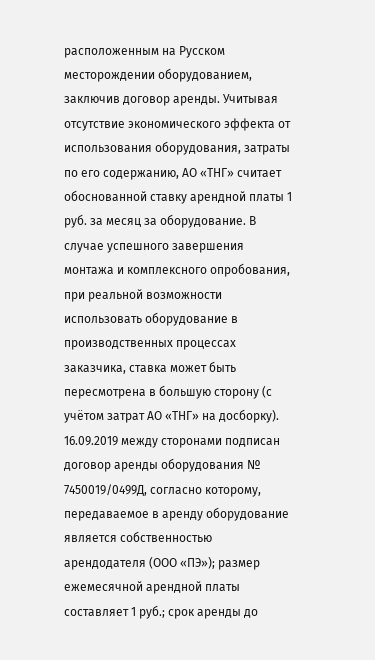расположенным на Русском месторождении оборудованием, заключив договор аренды. Учитывая отсутствие экономического эффекта от использования оборудования, затраты по его содержанию, АО «ТНГ» считает обоснованной ставку арендной платы 1 руб. за месяц за оборудование. В случае успешного завершения монтажа и комплексного опробования, при реальной возможности использовать оборудование в производственных процессах заказчика, ставка может быть пересмотрена в большую сторону (с учётом затрат АО «ТНГ» на досборку). 16.09.2019 между сторонами подписан договор аренды оборудования № 7450019/0499Д, согласно которому, передаваемое в аренду оборудование является собственностью арендодателя (ООО «ПЭ»); размер ежемесячной арендной платы составляет 1 руб.; срок аренды до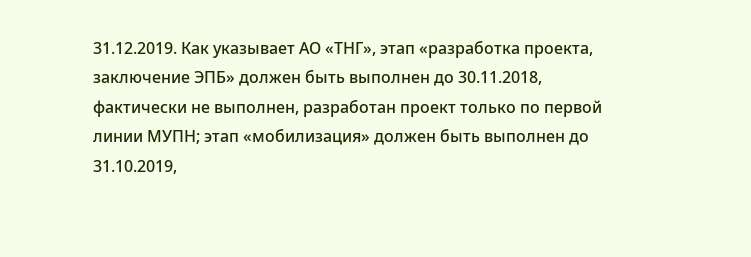31.12.2019. Как указывает АО «ТНГ», этап «разработка проекта, заключение ЭПБ» должен быть выполнен до 30.11.2018, фактически не выполнен, разработан проект только по первой линии МУПН; этап «мобилизация» должен быть выполнен до 31.10.2019,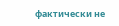фактически не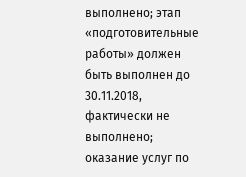выполнено; этап «подготовительные работы» должен быть выполнен до 30.11.2018, фактически не выполнено; оказание услуг по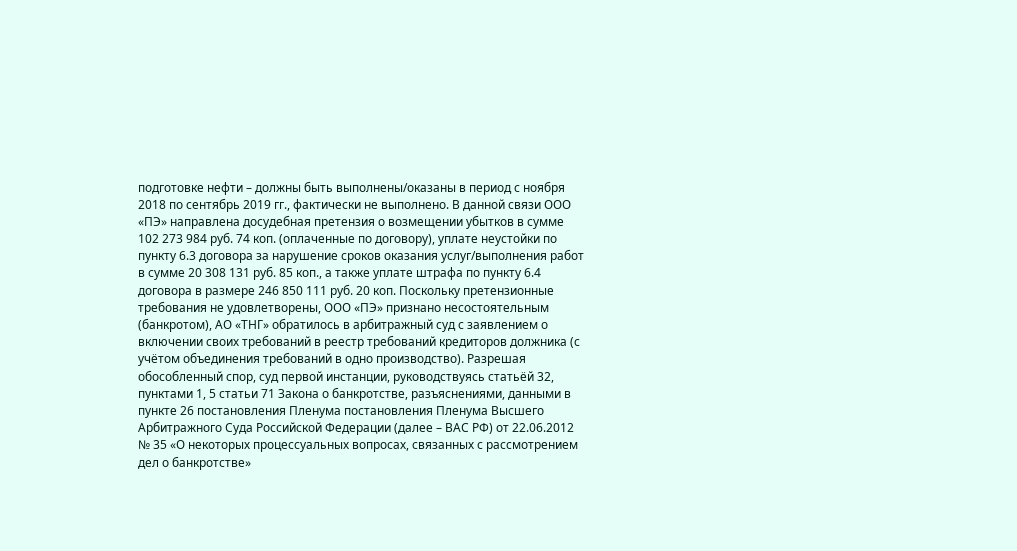подготовке нефти – должны быть выполнены/оказаны в период с ноября 2018 по сентябрь 2019 гг., фактически не выполнено. В данной связи ООО «ПЭ» направлена досудебная претензия о возмещении убытков в сумме 102 273 984 руб. 74 коп. (оплаченные по договору), уплате неустойки по пункту 6.3 договора за нарушение сроков оказания услуг/выполнения работ в сумме 20 308 131 руб. 85 коп., а также уплате штрафа по пункту 6.4 договора в размере 246 850 111 руб. 20 коп. Поскольку претензионные требования не удовлетворены, ООО «ПЭ» признано несостоятельным (банкротом), АО «ТНГ» обратилось в арбитражный суд с заявлением о включении своих требований в реестр требований кредиторов должника (с учётом объединения требований в одно производство). Разрешая обособленный спор, суд первой инстанции, руководствуясь статьёй 32, пунктами 1, 5 статьи 71 Закона о банкротстве, разъяснениями, данными в пункте 26 постановления Пленума постановления Пленума Высшего Арбитражного Суда Российской Федерации (далее – ВАС РФ) от 22.06.2012 № 35 «О некоторых процессуальных вопросах, связанных с рассмотрением дел о банкротстве»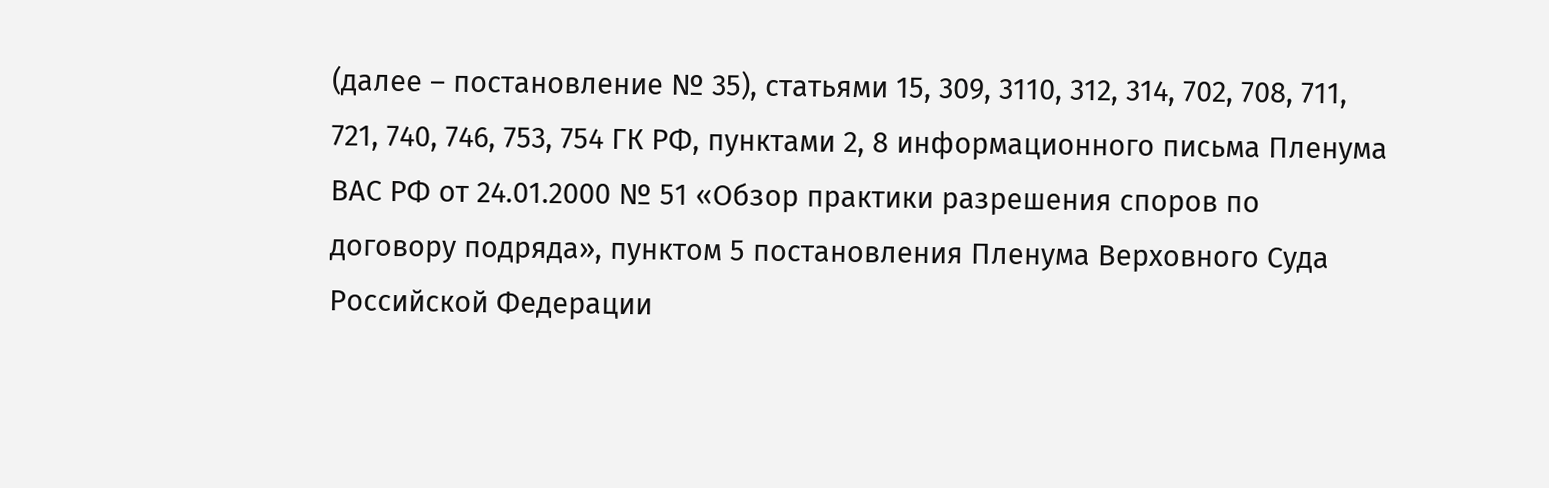(далее – постановление № 35), статьями 15, 309, 3110, 312, 314, 702, 708, 711, 721, 740, 746, 753, 754 ГК РФ, пунктами 2, 8 информационного письма Пленума ВАС РФ от 24.01.2000 № 51 «Обзор практики разрешения споров по договору подряда», пунктом 5 постановления Пленума Верховного Суда Российской Федерации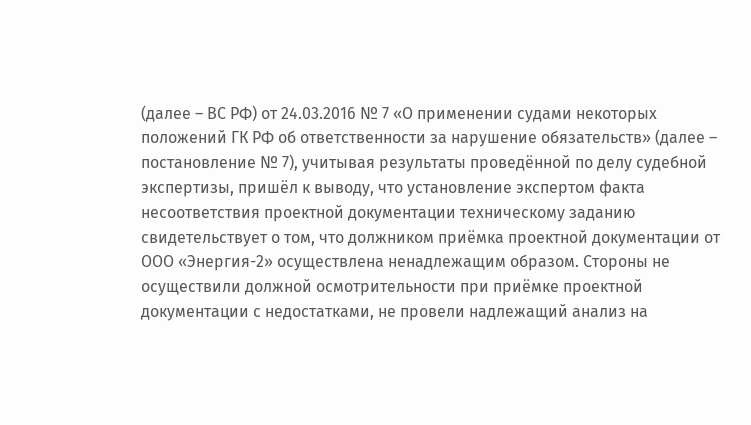(далее – ВС РФ) от 24.03.2016 № 7 «О применении судами некоторых положений ГК РФ об ответственности за нарушение обязательств» (далее – постановление № 7), учитывая результаты проведённой по делу судебной экспертизы, пришёл к выводу, что установление экспертом факта несоответствия проектной документации техническому заданию свидетельствует о том, что должником приёмка проектной документации от ООО «Энергия-2» осуществлена ненадлежащим образом. Стороны не осуществили должной осмотрительности при приёмке проектной документации с недостатками, не провели надлежащий анализ на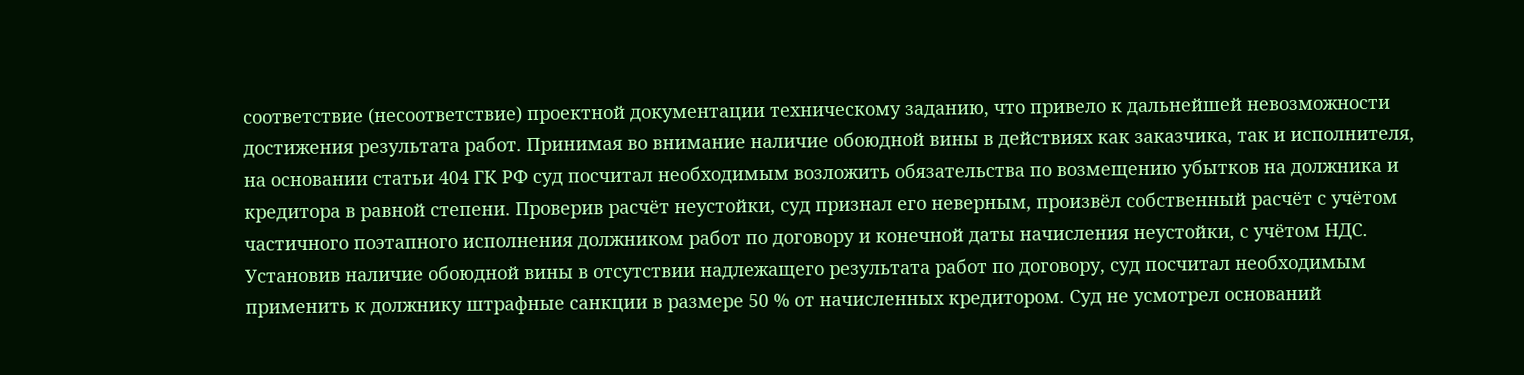соответствие (несоответствие) проектной документации техническому заданию, что привело к дальнейшей невозможности достижения результата работ. Принимая во внимание наличие обоюдной вины в действиях как заказчика, так и исполнителя, на основании статьи 404 ГК РФ суд посчитал необходимым возложить обязательства по возмещению убытков на должника и кредитора в равной степени. Проверив расчёт неустойки, суд признал его неверным, произвёл собственный расчёт с учётом частичного поэтапного исполнения должником работ по договору и конечной даты начисления неустойки, с учётом НДС. Установив наличие обоюдной вины в отсутствии надлежащего результата работ по договору, суд посчитал необходимым применить к должнику штрафные санкции в размере 50 % от начисленных кредитором. Суд не усмотрел оснований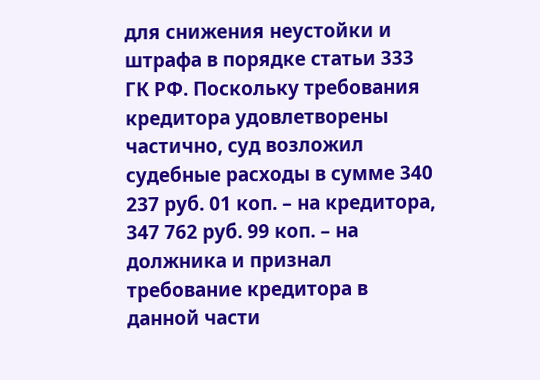для снижения неустойки и штрафа в порядке статьи 333 ГК РФ. Поскольку требования кредитора удовлетворены частично, суд возложил судебные расходы в сумме 340 237 руб. 01 коп. – на кредитора, 347 762 руб. 99 коп. – на должника и признал требование кредитора в данной части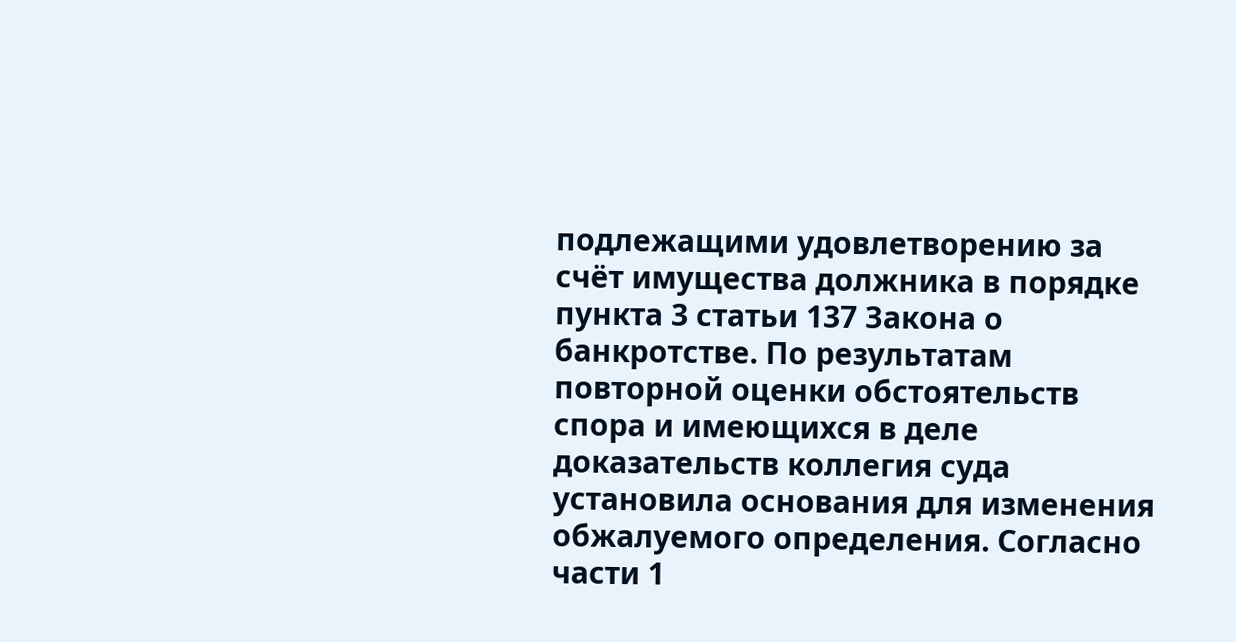подлежащими удовлетворению за счёт имущества должника в порядке пункта 3 статьи 137 Закона о банкротстве. По результатам повторной оценки обстоятельств спора и имеющихся в деле доказательств коллегия суда установила основания для изменения обжалуемого определения. Согласно части 1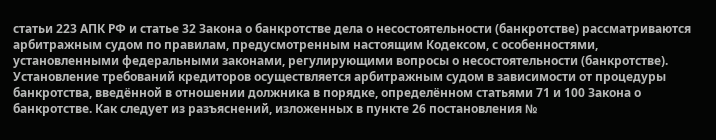статьи 223 АПК РФ и статье 32 Закона о банкротстве дела о несостоятельности (банкротстве) рассматриваются арбитражным судом по правилам, предусмотренным настоящим Кодексом, с особенностями, установленными федеральными законами, регулирующими вопросы о несостоятельности (банкротстве). Установление требований кредиторов осуществляется арбитражным судом в зависимости от процедуры банкротства, введённой в отношении должника в порядке, определённом статьями 71 и 100 Закона о банкротстве. Как следует из разъяснений, изложенных в пункте 26 постановления №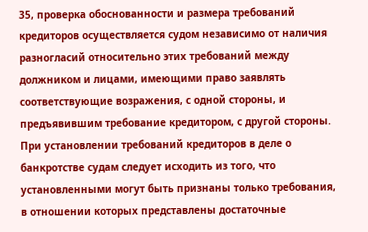35, проверка обоснованности и размера требований кредиторов осуществляется судом независимо от наличия разногласий относительно этих требований между должником и лицами, имеющими право заявлять соответствующие возражения, с одной стороны, и предъявившим требование кредитором, с другой стороны. При установлении требований кредиторов в деле о банкротстве судам следует исходить из того, что установленными могут быть признаны только требования, в отношении которых представлены достаточные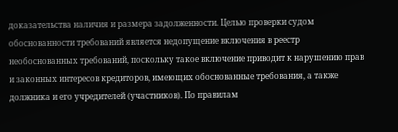доказательства наличия и размера задолженности. Целью проверки судом обоснованности требований является недопущение включения в реестр необоснованных требований, поскольку такое включение приводит к нарушению прав и законных интересов кредиторов, имеющих обоснованные требования, а также должника и его учредителей (участников). По правилам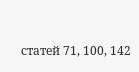статей 71, 100, 142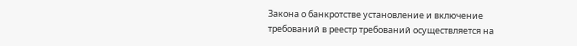Закона о банкротстве установление и включение требований в реестр требований осуществляется на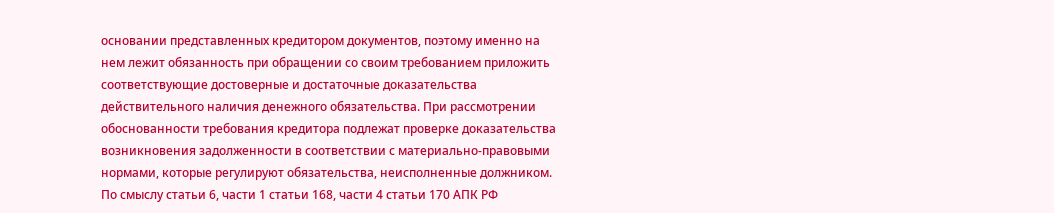основании представленных кредитором документов, поэтому именно на нем лежит обязанность при обращении со своим требованием приложить соответствующие достоверные и достаточные доказательства действительного наличия денежного обязательства. При рассмотрении обоснованности требования кредитора подлежат проверке доказательства возникновения задолженности в соответствии с материально-правовыми нормами, которые регулируют обязательства, неисполненные должником. По смыслу статьи 6, части 1 статьи 168, части 4 статьи 170 АПК РФ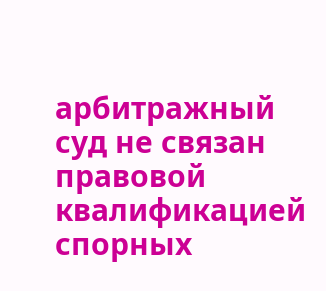арбитражный суд не связан правовой квалификацией спорных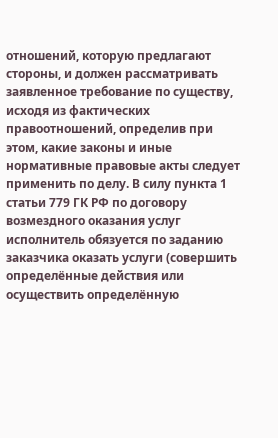отношений, которую предлагают стороны, и должен рассматривать заявленное требование по существу, исходя из фактических правоотношений, определив при этом, какие законы и иные нормативные правовые акты следует применить по делу. В силу пункта 1 статьи 779 ГК РФ по договору возмездного оказания услуг исполнитель обязуется по заданию заказчика оказать услуги (совершить определённые действия или осуществить определённую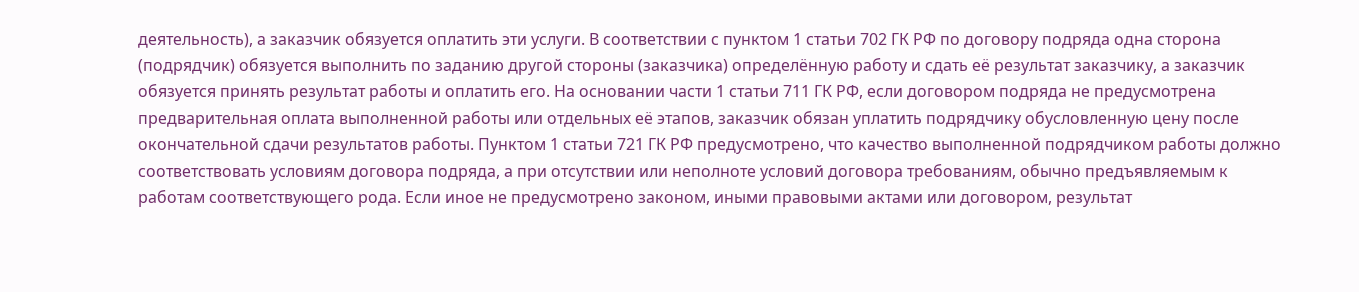деятельность), а заказчик обязуется оплатить эти услуги. В соответствии с пунктом 1 статьи 702 ГК РФ по договору подряда одна сторона (подрядчик) обязуется выполнить по заданию другой стороны (заказчика) определённую работу и сдать её результат заказчику, а заказчик обязуется принять результат работы и оплатить его. На основании части 1 статьи 711 ГК РФ, если договором подряда не предусмотрена предварительная оплата выполненной работы или отдельных её этапов, заказчик обязан уплатить подрядчику обусловленную цену после окончательной сдачи результатов работы. Пунктом 1 статьи 721 ГК РФ предусмотрено, что качество выполненной подрядчиком работы должно соответствовать условиям договора подряда, а при отсутствии или неполноте условий договора требованиям, обычно предъявляемым к работам соответствующего рода. Если иное не предусмотрено законом, иными правовыми актами или договором, результат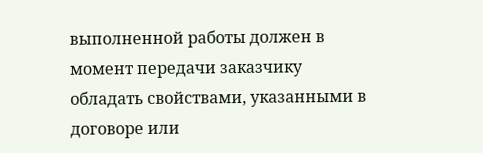выполненной работы должен в момент передачи заказчику обладать свойствами, указанными в договоре или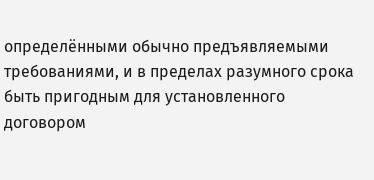определёнными обычно предъявляемыми требованиями, и в пределах разумного срока быть пригодным для установленного договором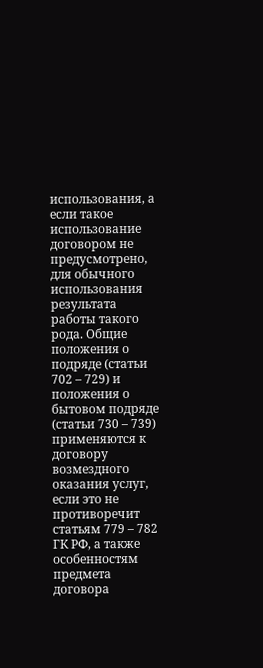использования, а если такое использование договором не предусмотрено, для обычного использования результата работы такого рода. Общие положения о подряде (статьи 702 – 729) и положения о бытовом подряде (статьи 730 – 739) применяются к договору возмездного оказания услуг, если это не противоречит статьям 779 – 782 ГК РФ, а также особенностям предмета договора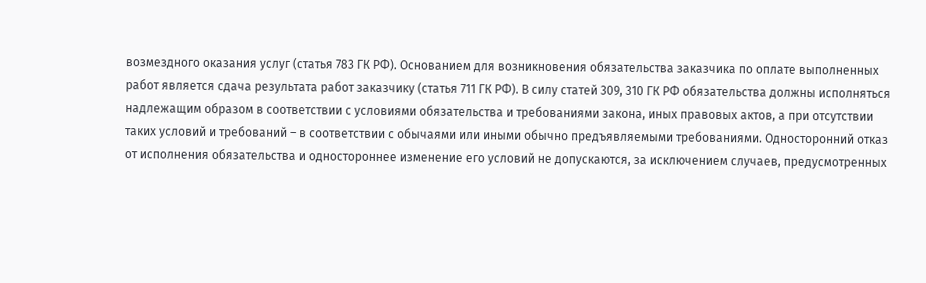возмездного оказания услуг (статья 783 ГК РФ). Основанием для возникновения обязательства заказчика по оплате выполненных работ является сдача результата работ заказчику (статья 711 ГК РФ). В силу статей 309, 310 ГК РФ обязательства должны исполняться надлежащим образом в соответствии с условиями обязательства и требованиями закона, иных правовых актов, а при отсутствии таких условий и требований – в соответствии с обычаями или иными обычно предъявляемыми требованиями. Односторонний отказ от исполнения обязательства и одностороннее изменение его условий не допускаются, за исключением случаев, предусмотренных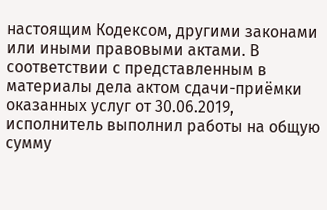настоящим Кодексом, другими законами или иными правовыми актами. В соответствии с представленным в материалы дела актом сдачи-приёмки оказанных услуг от 30.06.2019, исполнитель выполнил работы на общую сумму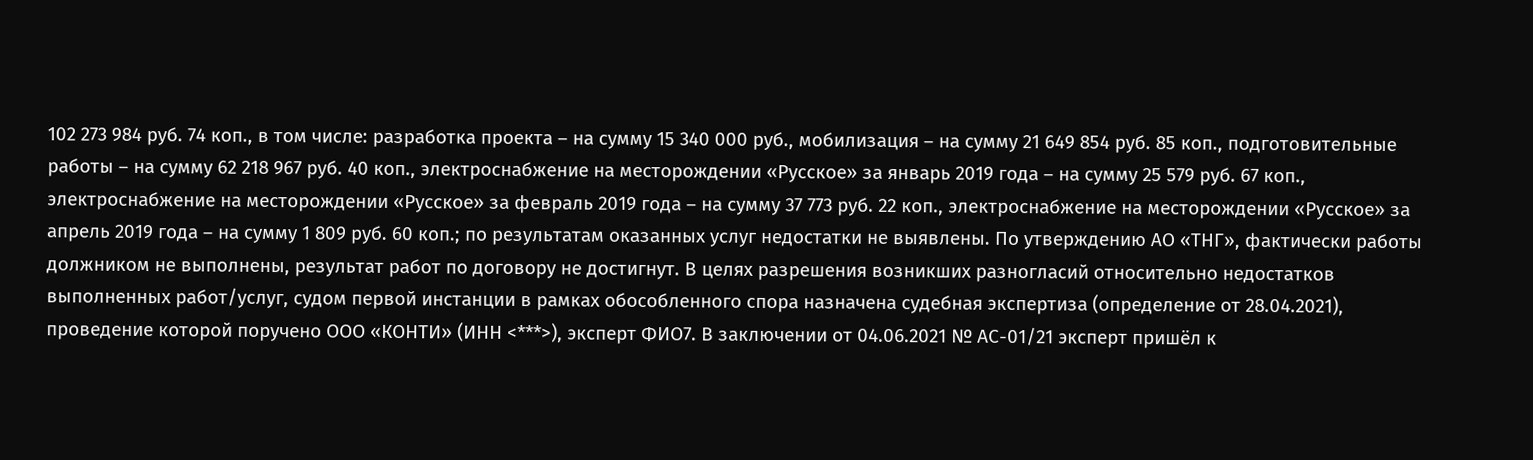102 273 984 руб. 74 коп., в том числе: разработка проекта – на сумму 15 340 000 руб., мобилизация – на сумму 21 649 854 руб. 85 коп., подготовительные работы – на сумму 62 218 967 руб. 40 коп., электроснабжение на месторождении «Русское» за январь 2019 года – на сумму 25 579 руб. 67 коп., электроснабжение на месторождении «Русское» за февраль 2019 года – на сумму 37 773 руб. 22 коп., электроснабжение на месторождении «Русское» за апрель 2019 года – на сумму 1 809 руб. 60 коп.; по результатам оказанных услуг недостатки не выявлены. По утверждению АО «ТНГ», фактически работы должником не выполнены, результат работ по договору не достигнут. В целях разрешения возникших разногласий относительно недостатков выполненных работ/услуг, судом первой инстанции в рамках обособленного спора назначена судебная экспертиза (определение от 28.04.2021), проведение которой поручено ООО «КОНТИ» (ИНН <***>), эксперт ФИО7. В заключении от 04.06.2021 № АС-01/21 эксперт пришёл к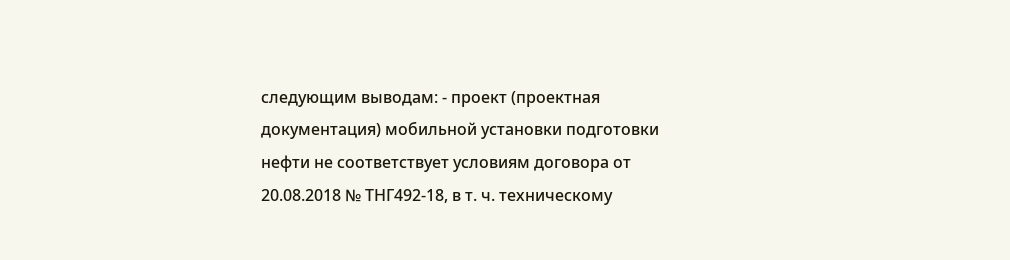следующим выводам: - проект (проектная документация) мобильной установки подготовки нефти не соответствует условиям договора от 20.08.2018 № ТНГ492-18, в т. ч. техническому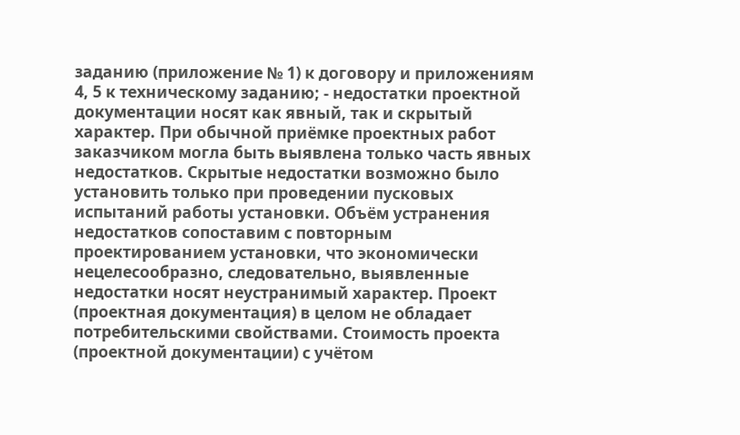заданию (приложение № 1) к договору и приложениям 4, 5 к техническому заданию; - недостатки проектной документации носят как явный, так и скрытый характер. При обычной приёмке проектных работ заказчиком могла быть выявлена только часть явных недостатков. Скрытые недостатки возможно было установить только при проведении пусковых испытаний работы установки. Объём устранения недостатков сопоставим с повторным проектированием установки, что экономически нецелесообразно, следовательно, выявленные недостатки носят неустранимый характер. Проект (проектная документация) в целом не обладает потребительскими свойствами. Стоимость проекта (проектной документации) с учётом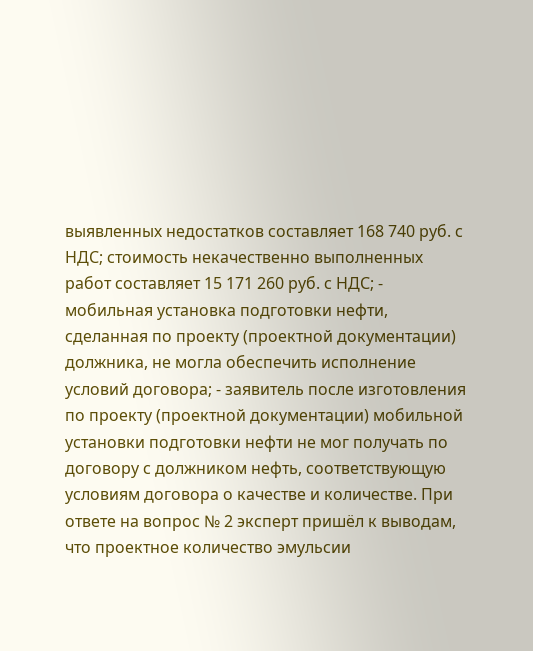выявленных недостатков составляет 168 740 руб. с НДС; стоимость некачественно выполненных работ составляет 15 171 260 руб. с НДС; - мобильная установка подготовки нефти, сделанная по проекту (проектной документации) должника, не могла обеспечить исполнение условий договора; - заявитель после изготовления по проекту (проектной документации) мобильной установки подготовки нефти не мог получать по договору с должником нефть, соответствующую условиям договора о качестве и количестве. При ответе на вопрос № 2 эксперт пришёл к выводам, что проектное количество эмульсии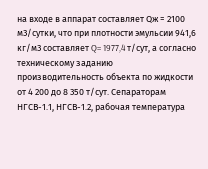на входе в аппарат составляет Qж = 2100 м3/сутки, что при плотности эмульсии 941,6 кг/м3 составляет Q= 1977,4 т/сут, а согласно техническому заданию производительность объекта по жидкости от 4 200 до 8 350 т/сут. Сепараторам НГСВ-1.1, НГСВ-1.2, рабочая температура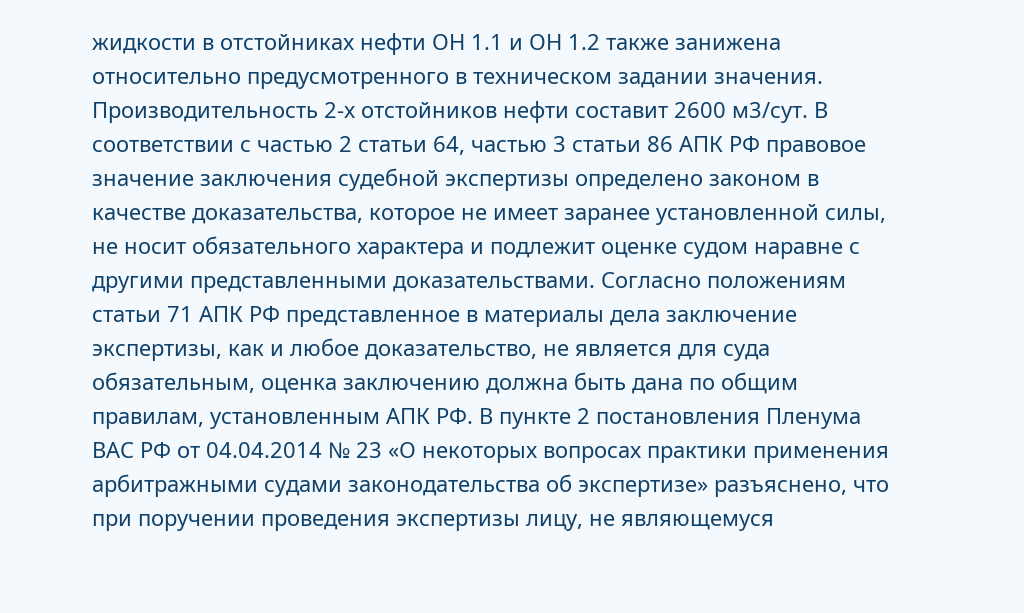жидкости в отстойниках нефти ОН 1.1 и ОН 1.2 также занижена относительно предусмотренного в техническом задании значения. Производительность 2-х отстойников нефти составит 2600 м3/сут. В соответствии с частью 2 статьи 64, частью 3 статьи 86 АПК РФ правовое значение заключения судебной экспертизы определено законом в качестве доказательства, которое не имеет заранее установленной силы, не носит обязательного характера и подлежит оценке судом наравне с другими представленными доказательствами. Согласно положениям статьи 71 АПК РФ представленное в материалы дела заключение экспертизы, как и любое доказательство, не является для суда обязательным, оценка заключению должна быть дана по общим правилам, установленным АПК РФ. В пункте 2 постановления Пленума ВАС РФ от 04.04.2014 № 23 «О некоторых вопросах практики применения арбитражными судами законодательства об экспертизе» разъяснено, что при поручении проведения экспертизы лицу, не являющемуся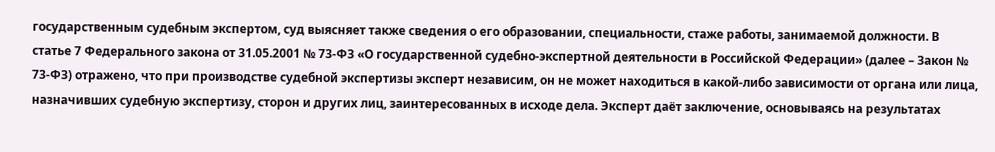государственным судебным экспертом, суд выясняет также сведения о его образовании, специальности, стаже работы, занимаемой должности. В статье 7 Федерального закона от 31.05.2001 № 73-ФЗ «О государственной судебно-экспертной деятельности в Российской Федерации» (далее – Закон № 73-ФЗ) отражено, что при производстве судебной экспертизы эксперт независим, он не может находиться в какой-либо зависимости от органа или лица, назначивших судебную экспертизу, сторон и других лиц, заинтересованных в исходе дела. Эксперт даёт заключение, основываясь на результатах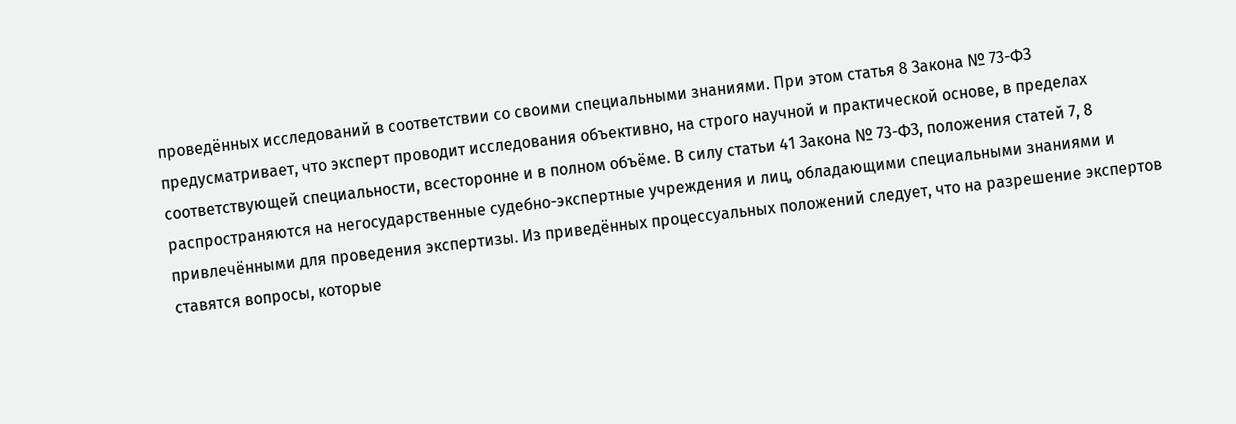проведённых исследований в соответствии со своими специальными знаниями. При этом статья 8 Закона № 73-ФЗ предусматривает, что эксперт проводит исследования объективно, на строго научной и практической основе, в пределах соответствующей специальности, всесторонне и в полном объёме. В силу статьи 41 Закона № 73-ФЗ, положения статей 7, 8 распространяются на негосударственные судебно-экспертные учреждения и лиц, обладающими специальными знаниями и привлечёнными для проведения экспертизы. Из приведённых процессуальных положений следует, что на разрешение экспертов ставятся вопросы, которые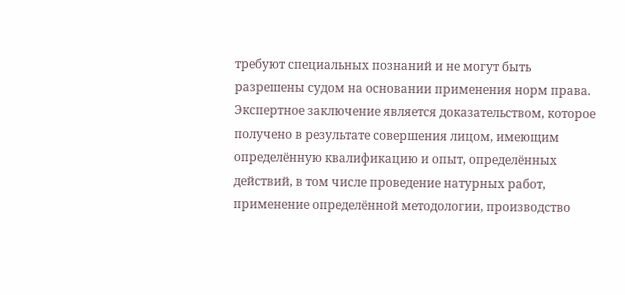требуют специальных познаний и не могут быть разрешены судом на основании применения норм права. Экспертное заключение является доказательством, которое получено в результате совершения лицом, имеющим определённую квалификацию и опыт, определённых действий, в том числе проведение натурных работ, применение определённой методологии, производство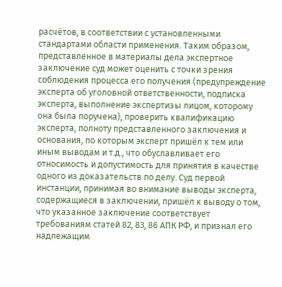расчётов, в соответствии с установленными стандартами области применения. Таким образом, представленное в материалы дела экспертное заключение суд может оценить с точки зрения соблюдения процесса его получения (предупреждение эксперта об уголовной ответственности, подписка эксперта, выполнение экспертизы лицом, которому она была поручена), проверить квалификацию эксперта, полноту представленного заключения и основания, по которым эксперт пришёл к тем или иным выводам и т.д., что обуславливает его относимость и допустимость для принятия в качестве одного из доказательств по делу. Суд первой инстанции, принимая во внимание выводы эксперта, содержащиеся в заключении, пришёл к выводу о том, что указанное заключение соответствует требованиям статей 82, 83, 86 АПК РФ, и признал его надлежащим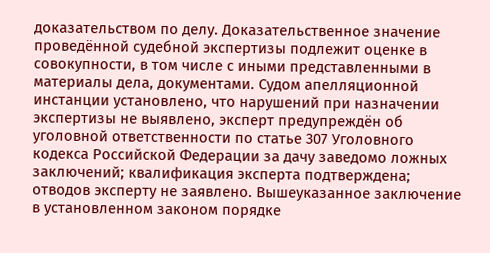доказательством по делу. Доказательственное значение проведённой судебной экспертизы подлежит оценке в совокупности, в том числе с иными представленными в материалы дела, документами. Судом апелляционной инстанции установлено, что нарушений при назначении экспертизы не выявлено, эксперт предупреждён об уголовной ответственности по статье 307 Уголовного кодекса Российской Федерации за дачу заведомо ложных заключений; квалификация эксперта подтверждена; отводов эксперту не заявлено. Вышеуказанное заключение в установленном законом порядке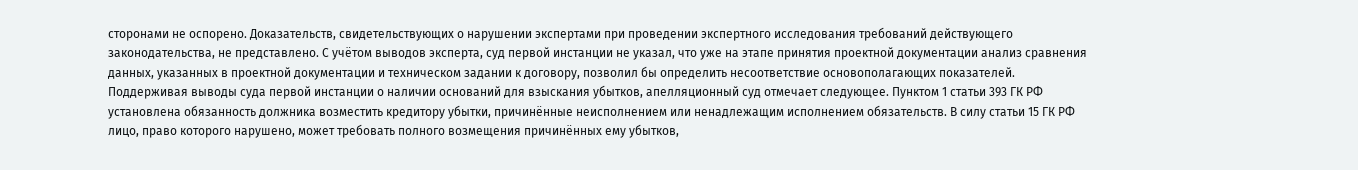сторонами не оспорено. Доказательств, свидетельствующих о нарушении экспертами при проведении экспертного исследования требований действующего законодательства, не представлено. С учётом выводов эксперта, суд первой инстанции не указал, что уже на этапе принятия проектной документации анализ сравнения данных, указанных в проектной документации и техническом задании к договору, позволил бы определить несоответствие основополагающих показателей. Поддерживая выводы суда первой инстанции о наличии оснований для взыскания убытков, апелляционный суд отмечает следующее. Пунктом 1 статьи 393 ГК РФ установлена обязанность должника возместить кредитору убытки, причинённые неисполнением или ненадлежащим исполнением обязательств. В силу статьи 15 ГК РФ лицо, право которого нарушено, может требовать полного возмещения причинённых ему убытков,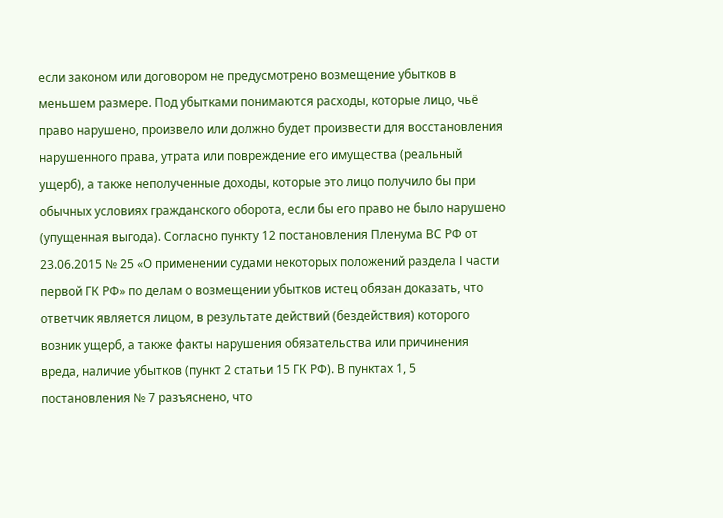если законом или договором не предусмотрено возмещение убытков в меньшем размере. Под убытками понимаются расходы, которые лицо, чьё право нарушено, произвело или должно будет произвести для восстановления нарушенного права, утрата или повреждение его имущества (реальный ущерб), а также неполученные доходы, которые это лицо получило бы при обычных условиях гражданского оборота, если бы его право не было нарушено (упущенная выгода). Согласно пункту 12 постановления Пленума ВС РФ от 23.06.2015 № 25 «О применении судами некоторых положений раздела I части первой ГК РФ» по делам о возмещении убытков истец обязан доказать, что ответчик является лицом, в результате действий (бездействия) которого возник ущерб, а также факты нарушения обязательства или причинения вреда, наличие убытков (пункт 2 статьи 15 ГК РФ). В пунктах 1, 5 постановления № 7 разъяснено, что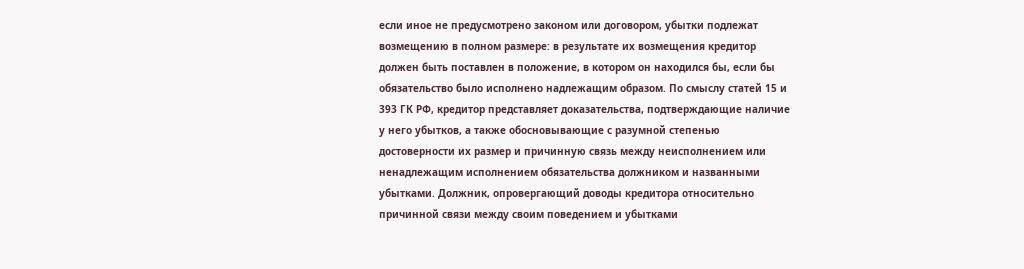если иное не предусмотрено законом или договором, убытки подлежат возмещению в полном размере: в результате их возмещения кредитор должен быть поставлен в положение, в котором он находился бы, если бы обязательство было исполнено надлежащим образом. По смыслу статей 15 и 393 ГК РФ, кредитор представляет доказательства, подтверждающие наличие у него убытков, а также обосновывающие с разумной степенью достоверности их размер и причинную связь между неисполнением или ненадлежащим исполнением обязательства должником и названными убытками. Должник, опровергающий доводы кредитора относительно причинной связи между своим поведением и убытками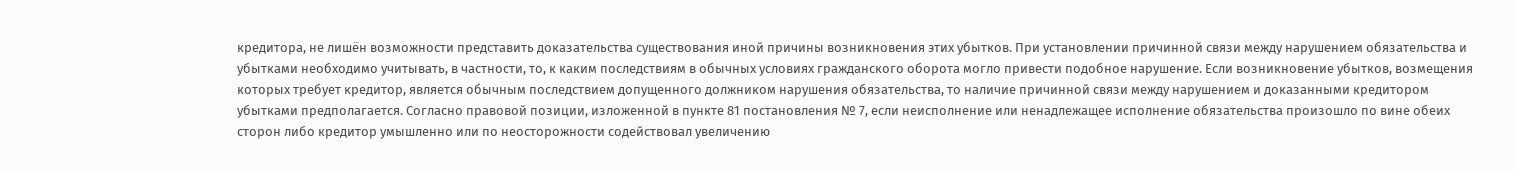кредитора, не лишён возможности представить доказательства существования иной причины возникновения этих убытков. При установлении причинной связи между нарушением обязательства и убытками необходимо учитывать, в частности, то, к каким последствиям в обычных условиях гражданского оборота могло привести подобное нарушение. Если возникновение убытков, возмещения которых требует кредитор, является обычным последствием допущенного должником нарушения обязательства, то наличие причинной связи между нарушением и доказанными кредитором убытками предполагается. Согласно правовой позиции, изложенной в пункте 81 постановления № 7, если неисполнение или ненадлежащее исполнение обязательства произошло по вине обеих сторон либо кредитор умышленно или по неосторожности содействовал увеличению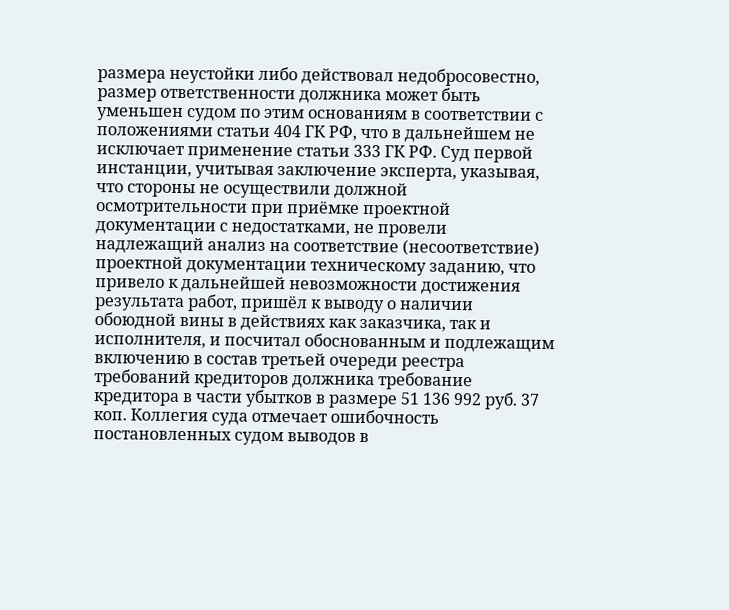размера неустойки либо действовал недобросовестно, размер ответственности должника может быть уменьшен судом по этим основаниям в соответствии с положениями статьи 404 ГК РФ, что в дальнейшем не исключает применение статьи 333 ГК РФ. Суд первой инстанции, учитывая заключение эксперта, указывая, что стороны не осуществили должной осмотрительности при приёмке проектной документации с недостатками, не провели надлежащий анализ на соответствие (несоответствие) проектной документации техническому заданию, что привело к дальнейшей невозможности достижения результата работ, пришёл к выводу о наличии обоюдной вины в действиях как заказчика, так и исполнителя, и посчитал обоснованным и подлежащим включению в состав третьей очереди реестра требований кредиторов должника требование кредитора в части убытков в размере 51 136 992 руб. 37 коп. Коллегия суда отмечает ошибочность постановленных судом выводов в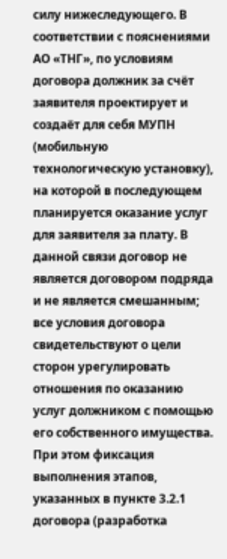силу нижеследующего. В соответствии с пояснениями АО «ТНГ», по условиям договора должник за счёт заявителя проектирует и создаёт для себя МУПН (мобильную технологическую установку), на которой в последующем планируется оказание услуг для заявителя за плату. В данной связи договор не является договором подряда и не является смешанным; все условия договора свидетельствуют о цели сторон урегулировать отношения по оказанию услуг должником с помощью его собственного имущества. При этом фиксация выполнения этапов, указанных в пункте 3.2.1 договора (разработка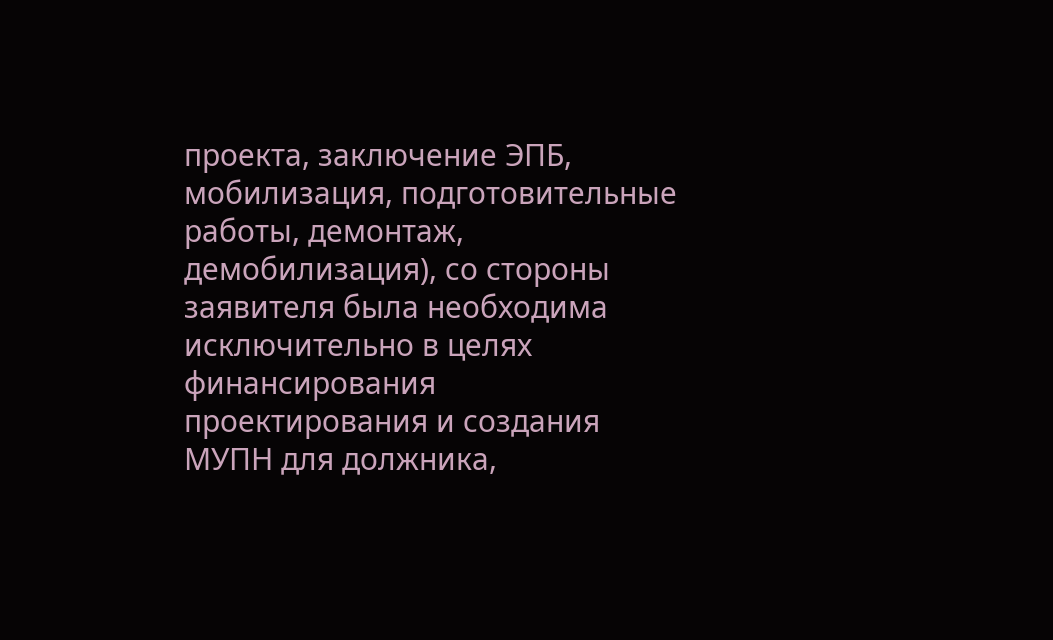проекта, заключение ЭПБ, мобилизация, подготовительные работы, демонтаж, демобилизация), со стороны заявителя была необходима исключительно в целях финансирования проектирования и создания МУПН для должника,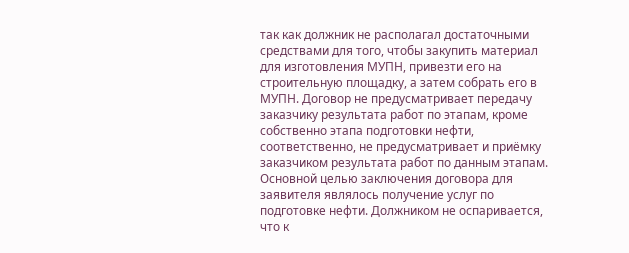так как должник не располагал достаточными средствами для того, чтобы закупить материал для изготовления МУПН, привезти его на строительную площадку, а затем собрать его в МУПН. Договор не предусматривает передачу заказчику результата работ по этапам, кроме собственно этапа подготовки нефти, соответственно, не предусматривает и приёмку заказчиком результата работ по данным этапам. Основной целью заключения договора для заявителя являлось получение услуг по подготовке нефти. Должником не оспаривается, что к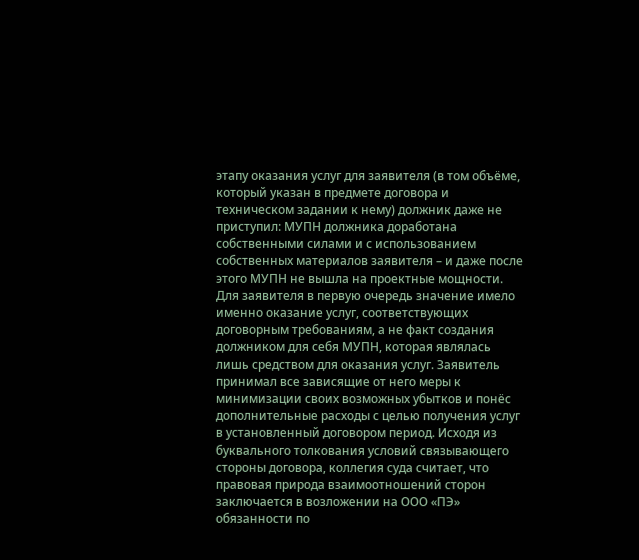этапу оказания услуг для заявителя (в том объёме, который указан в предмете договора и техническом задании к нему) должник даже не приступил: МУПН должника доработана собственными силами и с использованием собственных материалов заявителя – и даже после этого МУПН не вышла на проектные мощности. Для заявителя в первую очередь значение имело именно оказание услуг, соответствующих договорным требованиям, а не факт создания должником для себя МУПН, которая являлась лишь средством для оказания услуг. Заявитель принимал все зависящие от него меры к минимизации своих возможных убытков и понёс дополнительные расходы с целью получения услуг в установленный договором период. Исходя из буквального толкования условий связывающего стороны договора, коллегия суда считает, что правовая природа взаимоотношений сторон заключается в возложении на ООО «ПЭ» обязанности по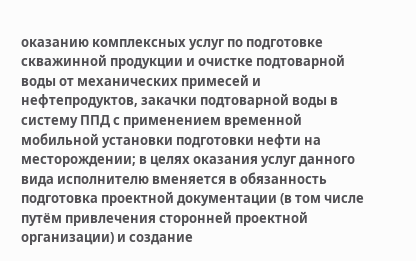оказанию комплексных услуг по подготовке скважинной продукции и очистке подтоварной воды от механических примесей и нефтепродуктов, закачки подтоварной воды в систему ППД с применением временной мобильной установки подготовки нефти на месторождении; в целях оказания услуг данного вида исполнителю вменяется в обязанность подготовка проектной документации (в том числе путём привлечения сторонней проектной организации) и создание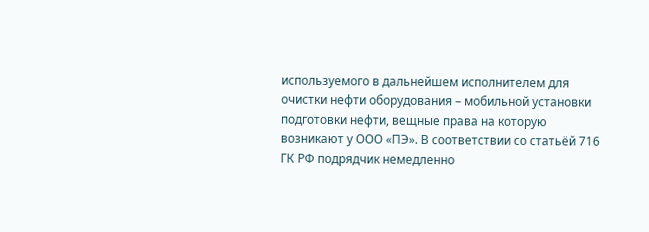используемого в дальнейшем исполнителем для очистки нефти оборудования – мобильной установки подготовки нефти, вещные права на которую возникают у ООО «ПЭ». В соответствии со статьёй 716 ГК РФ подрядчик немедленно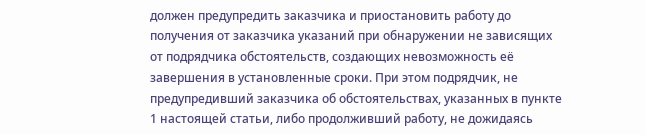должен предупредить заказчика и приостановить работу до получения от заказчика указаний при обнаружении не зависящих от подрядчика обстоятельств, создающих невозможность её завершения в установленные сроки. При этом подрядчик, не предупредивший заказчика об обстоятельствах, указанных в пункте 1 настоящей статьи, либо продолживший работу, не дожидаясь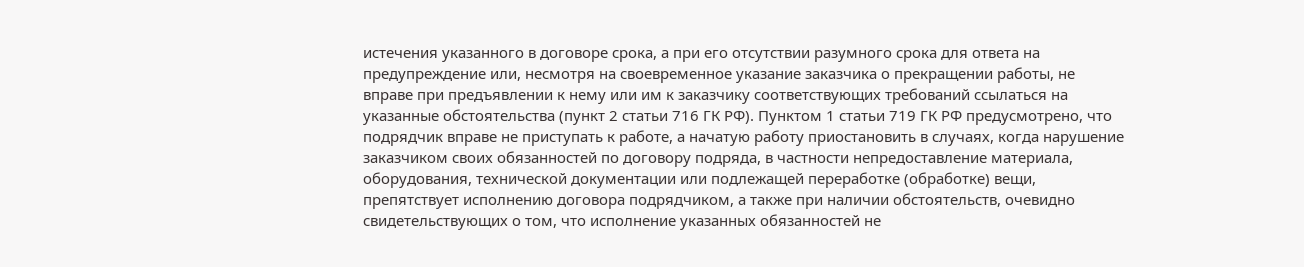истечения указанного в договоре срока, а при его отсутствии разумного срока для ответа на предупреждение или, несмотря на своевременное указание заказчика о прекращении работы, не вправе при предъявлении к нему или им к заказчику соответствующих требований ссылаться на указанные обстоятельства (пункт 2 статьи 716 ГК РФ). Пунктом 1 статьи 719 ГК РФ предусмотрено, что подрядчик вправе не приступать к работе, а начатую работу приостановить в случаях, когда нарушение заказчиком своих обязанностей по договору подряда, в частности непредоставление материала, оборудования, технической документации или подлежащей переработке (обработке) вещи, препятствует исполнению договора подрядчиком, а также при наличии обстоятельств, очевидно свидетельствующих о том, что исполнение указанных обязанностей не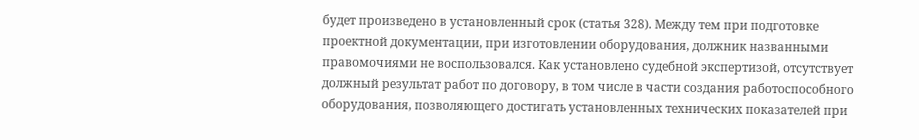будет произведено в установленный срок (статья 328). Между тем при подготовке проектной документации, при изготовлении оборудования, должник названными правомочиями не воспользовался. Как установлено судебной экспертизой, отсутствует должный результат работ по договору, в том числе в части создания работоспособного оборудования, позволяющего достигать установленных технических показателей при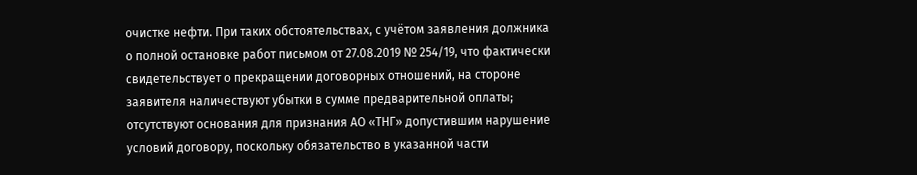очистке нефти. При таких обстоятельствах, с учётом заявления должника о полной остановке работ письмом от 27.08.2019 № 254/19, что фактически свидетельствует о прекращении договорных отношений, на стороне заявителя наличествуют убытки в сумме предварительной оплаты; отсутствуют основания для признания АО «ТНГ» допустившим нарушение условий договору, поскольку обязательство в указанной части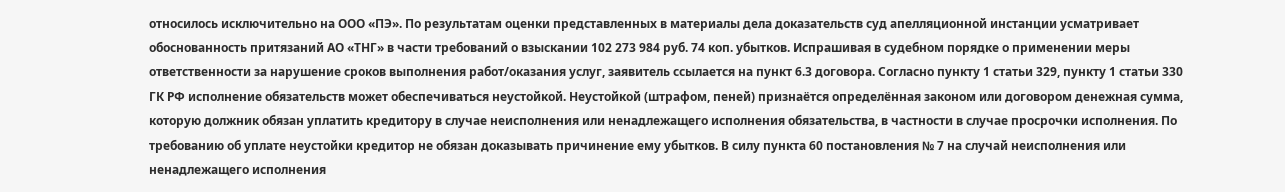относилось исключительно на ООО «ПЭ». По результатам оценки представленных в материалы дела доказательств суд апелляционной инстанции усматривает обоснованность притязаний АО «ТНГ» в части требований о взыскании 102 273 984 руб. 74 коп. убытков. Испрашивая в судебном порядке о применении меры ответственности за нарушение сроков выполнения работ/оказания услуг, заявитель ссылается на пункт 6.3 договора. Согласно пункту 1 статьи 329, пункту 1 статьи 330 ГК РФ исполнение обязательств может обеспечиваться неустойкой. Неустойкой (штрафом, пеней) признаётся определённая законом или договором денежная сумма, которую должник обязан уплатить кредитору в случае неисполнения или ненадлежащего исполнения обязательства, в частности в случае просрочки исполнения. По требованию об уплате неустойки кредитор не обязан доказывать причинение ему убытков. В силу пункта 60 постановления № 7 на случай неисполнения или ненадлежащего исполнения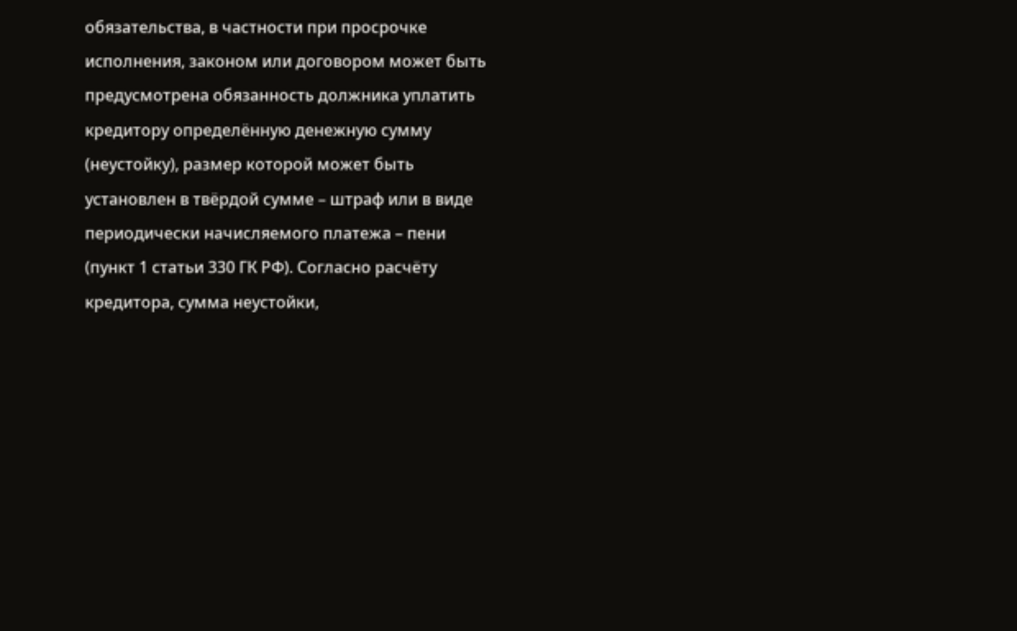обязательства, в частности при просрочке исполнения, законом или договором может быть предусмотрена обязанность должника уплатить кредитору определённую денежную сумму (неустойку), размер которой может быть установлен в твёрдой сумме – штраф или в виде периодически начисляемого платежа – пени (пункт 1 статьи 330 ГК РФ). Согласно расчёту кредитора, сумма неустойки,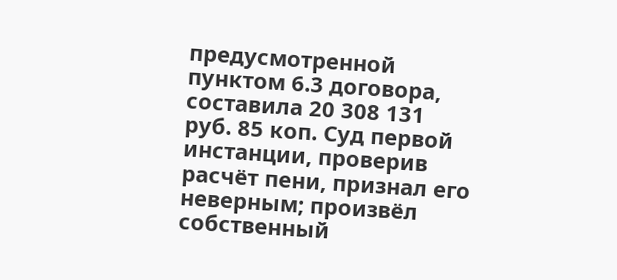предусмотренной пунктом 6.3 договора, составила 20 308 131 руб. 85 коп. Суд первой инстанции, проверив расчёт пени, признал его неверным; произвёл собственный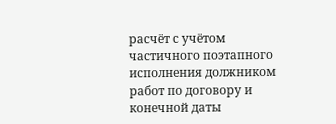расчёт с учётом частичного поэтапного исполнения должником работ по договору и конечной даты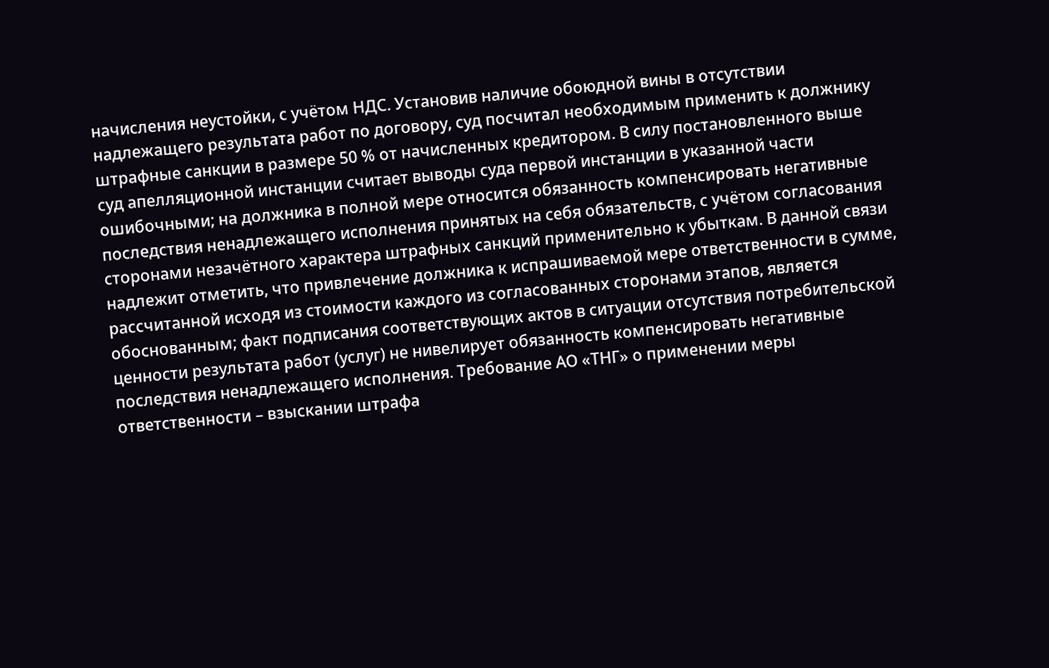начисления неустойки, с учётом НДС. Установив наличие обоюдной вины в отсутствии надлежащего результата работ по договору, суд посчитал необходимым применить к должнику штрафные санкции в размере 50 % от начисленных кредитором. В силу постановленного выше суд апелляционной инстанции считает выводы суда первой инстанции в указанной части ошибочными; на должника в полной мере относится обязанность компенсировать негативные последствия ненадлежащего исполнения принятых на себя обязательств, с учётом согласования сторонами незачётного характера штрафных санкций применительно к убыткам. В данной связи надлежит отметить, что привлечение должника к испрашиваемой мере ответственности в сумме, рассчитанной исходя из стоимости каждого из согласованных сторонами этапов, является обоснованным; факт подписания соответствующих актов в ситуации отсутствия потребительской ценности результата работ (услуг) не нивелирует обязанность компенсировать негативные последствия ненадлежащего исполнения. Требование АО «ТНГ» о применении меры ответственности – взыскании штрафа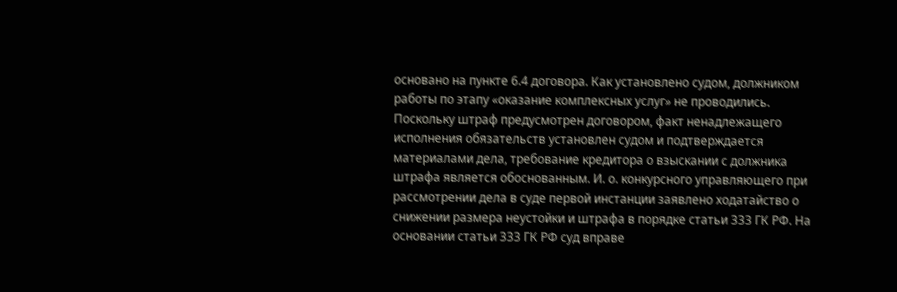основано на пункте 6.4 договора. Как установлено судом, должником работы по этапу «оказание комплексных услуг» не проводились. Поскольку штраф предусмотрен договором, факт ненадлежащего исполнения обязательств установлен судом и подтверждается материалами дела, требование кредитора о взыскании с должника штрафа является обоснованным. И. о. конкурсного управляющего при рассмотрении дела в суде первой инстанции заявлено ходатайство о снижении размера неустойки и штрафа в порядке статьи 333 ГК РФ. На основании статьи 333 ГК РФ суд вправе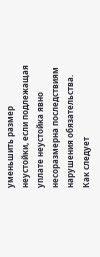уменьшить размер неустойки, если подлежащая уплате неустойка явно несоразмерна последствиям нарушения обязательства. Как следует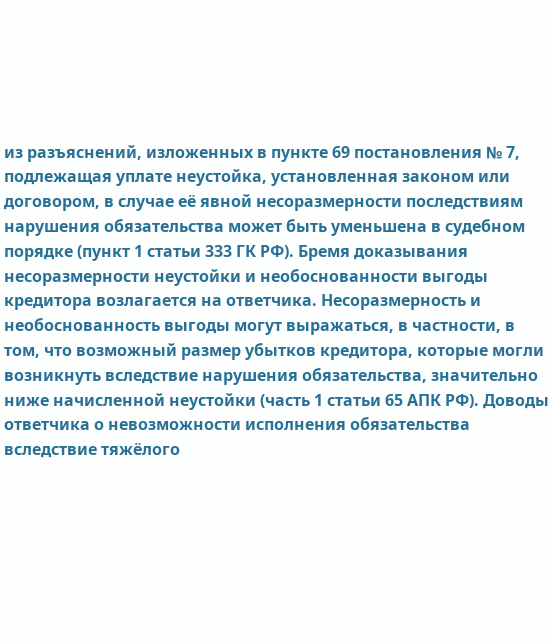из разъяснений, изложенных в пункте 69 постановления № 7, подлежащая уплате неустойка, установленная законом или договором, в случае её явной несоразмерности последствиям нарушения обязательства может быть уменьшена в судебном порядке (пункт 1 статьи 333 ГК РФ). Бремя доказывания несоразмерности неустойки и необоснованности выгоды кредитора возлагается на ответчика. Несоразмерность и необоснованность выгоды могут выражаться, в частности, в том, что возможный размер убытков кредитора, которые могли возникнуть вследствие нарушения обязательства, значительно ниже начисленной неустойки (часть 1 статьи 65 АПК РФ). Доводы ответчика о невозможности исполнения обязательства вследствие тяжёлого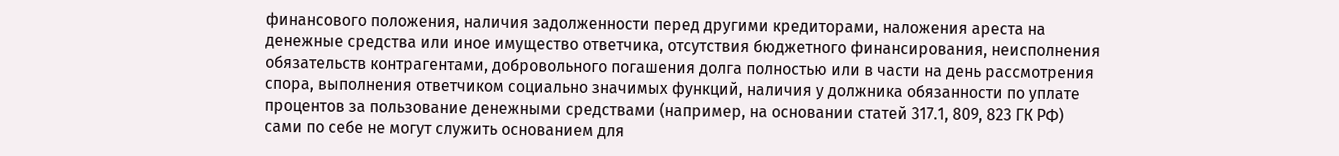финансового положения, наличия задолженности перед другими кредиторами, наложения ареста на денежные средства или иное имущество ответчика, отсутствия бюджетного финансирования, неисполнения обязательств контрагентами, добровольного погашения долга полностью или в части на день рассмотрения спора, выполнения ответчиком социально значимых функций, наличия у должника обязанности по уплате процентов за пользование денежными средствами (например, на основании статей 317.1, 809, 823 ГК РФ) сами по себе не могут служить основанием для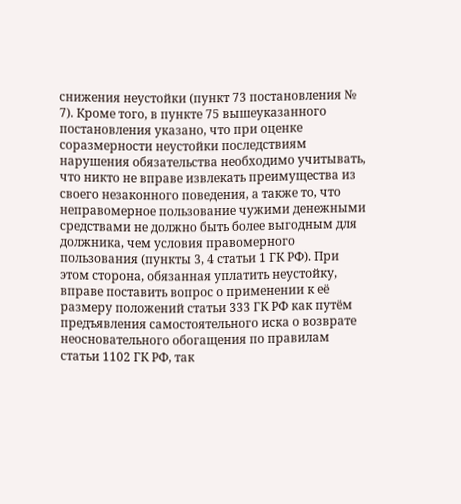снижения неустойки (пункт 73 постановления № 7). Кроме того, в пункте 75 вышеуказанного постановления указано, что при оценке соразмерности неустойки последствиям нарушения обязательства необходимо учитывать, что никто не вправе извлекать преимущества из своего незаконного поведения, а также то, что неправомерное пользование чужими денежными средствами не должно быть более выгодным для должника, чем условия правомерного пользования (пункты 3, 4 статьи 1 ГК РФ). При этом сторона, обязанная уплатить неустойку, вправе поставить вопрос о применении к её размеру положений статьи 333 ГК РФ как путём предъявления самостоятельного иска о возврате неосновательного обогащения по правилам статьи 1102 ГК РФ, так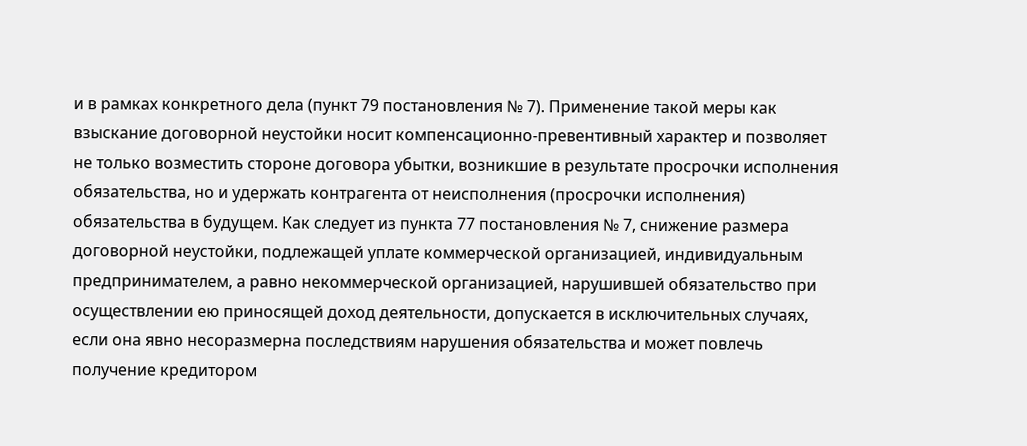и в рамках конкретного дела (пункт 79 постановления № 7). Применение такой меры как взыскание договорной неустойки носит компенсационно-превентивный характер и позволяет не только возместить стороне договора убытки, возникшие в результате просрочки исполнения обязательства, но и удержать контрагента от неисполнения (просрочки исполнения) обязательства в будущем. Как следует из пункта 77 постановления № 7, снижение размера договорной неустойки, подлежащей уплате коммерческой организацией, индивидуальным предпринимателем, а равно некоммерческой организацией, нарушившей обязательство при осуществлении ею приносящей доход деятельности, допускается в исключительных случаях, если она явно несоразмерна последствиям нарушения обязательства и может повлечь получение кредитором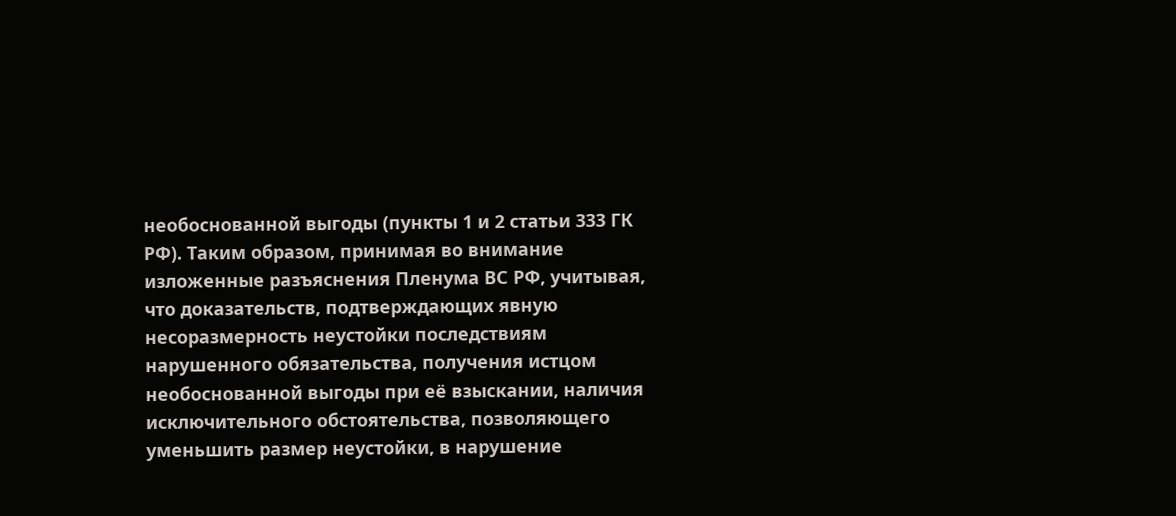необоснованной выгоды (пункты 1 и 2 статьи 333 ГК РФ). Таким образом, принимая во внимание изложенные разъяснения Пленума ВС РФ, учитывая, что доказательств, подтверждающих явную несоразмерность неустойки последствиям нарушенного обязательства, получения истцом необоснованной выгоды при её взыскании, наличия исключительного обстоятельства, позволяющего уменьшить размер неустойки, в нарушение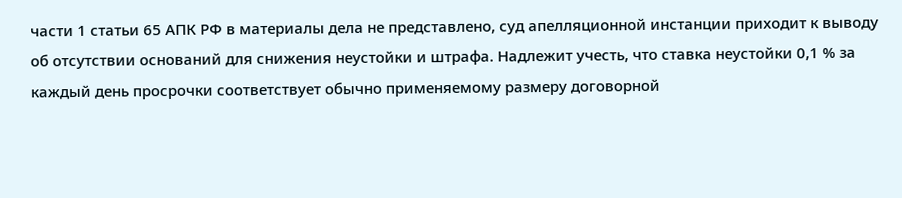части 1 статьи 65 АПК РФ в материалы дела не представлено, суд апелляционной инстанции приходит к выводу об отсутствии оснований для снижения неустойки и штрафа. Надлежит учесть, что ставка неустойки 0,1 % за каждый день просрочки соответствует обычно применяемому размеру договорной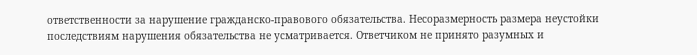ответственности за нарушение гражданско-правового обязательства. Несоразмерность размера неустойки последствиям нарушения обязательства не усматривается. Ответчиком не принято разумных и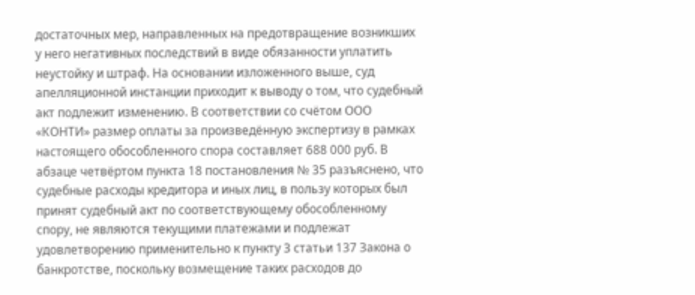достаточных мер, направленных на предотвращение возникших у него негативных последствий в виде обязанности уплатить неустойку и штраф. На основании изложенного выше, суд апелляционной инстанции приходит к выводу о том, что судебный акт подлежит изменению. В соответствии со счётом ООО «КОНТИ» размер оплаты за произведённую экспертизу в рамках настоящего обособленного спора составляет 688 000 руб. В абзаце четвёртом пункта 18 постановления № 35 разъяснено, что судебные расходы кредитора и иных лиц, в пользу которых был принят судебный акт по соответствующему обособленному спору, не являются текущими платежами и подлежат удовлетворению применительно к пункту 3 статьи 137 Закона о банкротстве, поскольку возмещение таких расходов до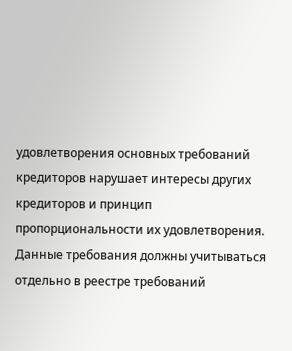удовлетворения основных требований кредиторов нарушает интересы других кредиторов и принцип пропорциональности их удовлетворения. Данные требования должны учитываться отдельно в реестре требований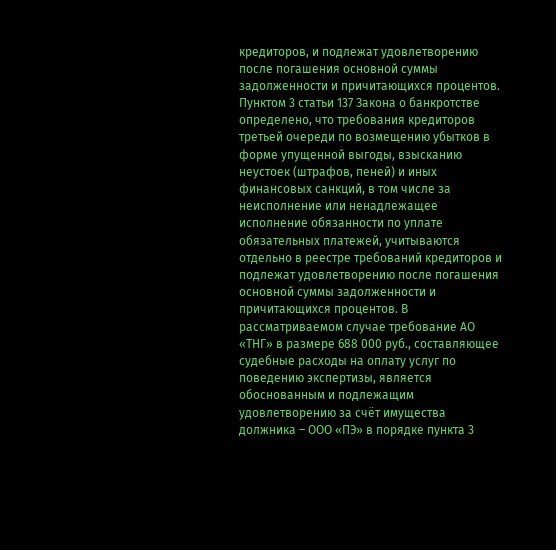кредиторов, и подлежат удовлетворению после погашения основной суммы задолженности и причитающихся процентов. Пунктом 3 статьи 137 Закона о банкротстве определено, что требования кредиторов третьей очереди по возмещению убытков в форме упущенной выгоды, взысканию неустоек (штрафов, пеней) и иных финансовых санкций, в том числе за неисполнение или ненадлежащее исполнение обязанности по уплате обязательных платежей, учитываются отдельно в реестре требований кредиторов и подлежат удовлетворению после погашения основной суммы задолженности и причитающихся процентов. В рассматриваемом случае требование АО «ТНГ» в размере 688 000 руб., составляющее судебные расходы на оплату услуг по поведению экспертизы, является обоснованным и подлежащим удовлетворению за счёт имущества должника – ООО «ПЭ» в порядке пункта 3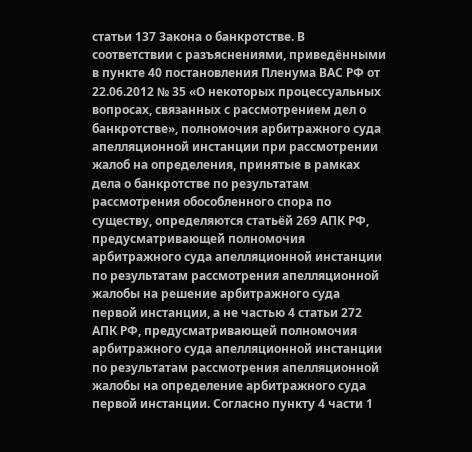статьи 137 Закона о банкротстве. В соответствии с разъяснениями, приведёнными в пункте 40 постановления Пленума ВАС РФ от 22.06.2012 № 35 «О некоторых процессуальных вопросах, связанных с рассмотрением дел о банкротстве», полномочия арбитражного суда апелляционной инстанции при рассмотрении жалоб на определения, принятые в рамках дела о банкротстве по результатам рассмотрения обособленного спора по существу, определяются статьёй 269 АПК РФ, предусматривающей полномочия арбитражного суда апелляционной инстанции по результатам рассмотрения апелляционной жалобы на решение арбитражного суда первой инстанции, а не частью 4 статьи 272 АПК РФ, предусматривающей полномочия арбитражного суда апелляционной инстанции по результатам рассмотрения апелляционной жалобы на определение арбитражного суда первой инстанции. Согласно пункту 4 части 1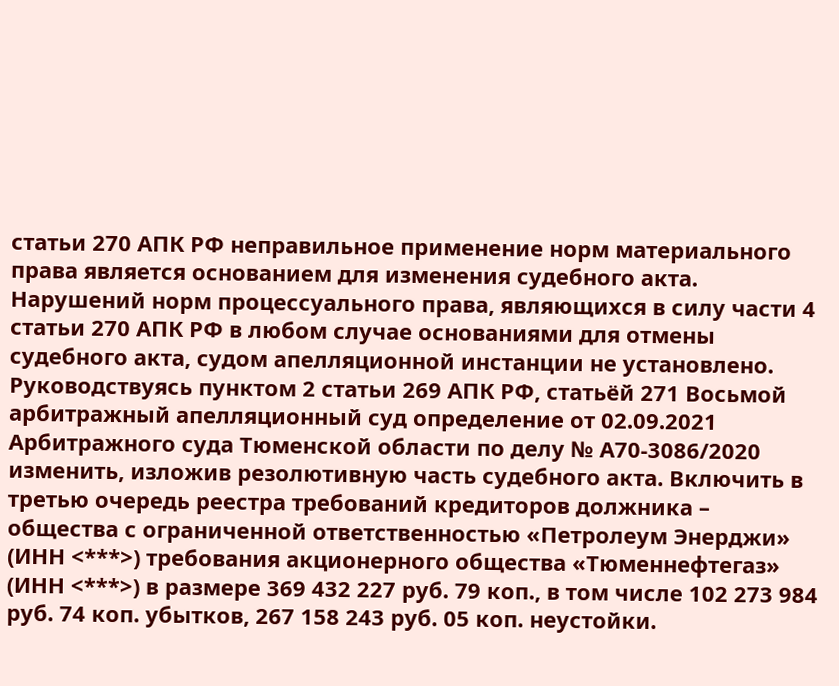статьи 270 АПК РФ неправильное применение норм материального права является основанием для изменения судебного акта. Нарушений норм процессуального права, являющихся в силу части 4 статьи 270 АПК РФ в любом случае основаниями для отмены судебного акта, судом апелляционной инстанции не установлено. Руководствуясь пунктом 2 статьи 269 АПК РФ, статьёй 271 Восьмой арбитражный апелляционный суд определение от 02.09.2021 Арбитражного суда Тюменской области по делу № А70-3086/2020 изменить, изложив резолютивную часть судебного акта. Включить в третью очередь реестра требований кредиторов должника – общества с ограниченной ответственностью «Петролеум Энерджи» (ИНН <***>) требования акционерного общества «Тюменнефтегаз» (ИНН <***>) в размере 369 432 227 руб. 79 коп., в том числе 102 273 984 руб. 74 коп. убытков, 267 158 243 руб. 05 коп. неустойки.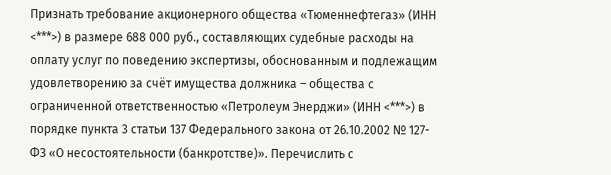Признать требование акционерного общества «Тюменнефтегаз» (ИНН <***>) в размере 688 000 руб., составляющих судебные расходы на оплату услуг по поведению экспертизы, обоснованным и подлежащим удовлетворению за счёт имущества должника – общества с ограниченной ответственностью «Петролеум Энерджи» (ИНН <***>) в порядке пункта 3 статьи 137 Федерального закона от 26.10.2002 № 127-ФЗ «О несостоятельности (банкротстве)». Перечислить с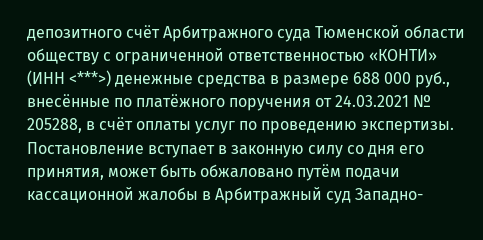депозитного счёт Арбитражного суда Тюменской области обществу с ограниченной ответственностью «КОНТИ» (ИНН <***>) денежные средства в размере 688 000 руб., внесённые по платёжного поручения от 24.03.2021 № 205288, в счёт оплаты услуг по проведению экспертизы. Постановление вступает в законную силу со дня его принятия, может быть обжаловано путём подачи кассационной жалобы в Арбитражный суд Западно-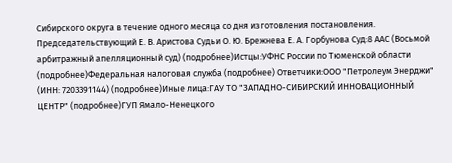Cибирского округа в течение одного месяца со дня изготовления постановления. Председательствующий Е. В. Аристова Судьи О. Ю. Брежнева Е. А. Горбунова Суд:8 ААС (Восьмой арбитражный апелляционный суд) (подробнее)Истцы:УФНС России по Тюменской области (подробнее)Федеральная налоговая служба (подробнее) Ответчики:ООО "Петролеум Энерджи" (ИНН: 7203391144) (подробнее)Иные лица:ГАУ ТО "ЗАПАДНО-СИБИРСКИЙ ИННОВАЦИОННЫЙ ЦЕНТР" (подробнее)ГУП Ямало-Ненецкого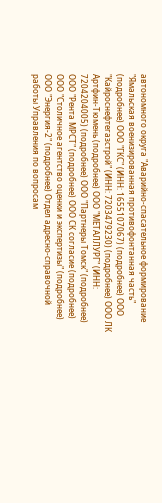автономного округа "Аварийно-спасательное формирование "Ямальская военизированная противофонтанная часть" (подробнее) ООО "ГКС" (ИНН: 1655107067) (подробнее) ООО "Кайроснефтегазстрой" (ИНН: 7203479230) (подробнее) ООО ЛК Артфин-Тюмень (подробнее) ООО "МЕТАЛЛУРГ" (ИНН: 7204204005) (подробнее) ООО "Партнеры Томск" (подробнее) ООО "Рента МРСТ" (подробнее) ООО СК согласие (подробнее) ООО "Столичное агентство оценки и экспертизы" (подробнее) ООО "Энергия-2" (подробнее) Отдел адресно-справочной работы Управления по вопросам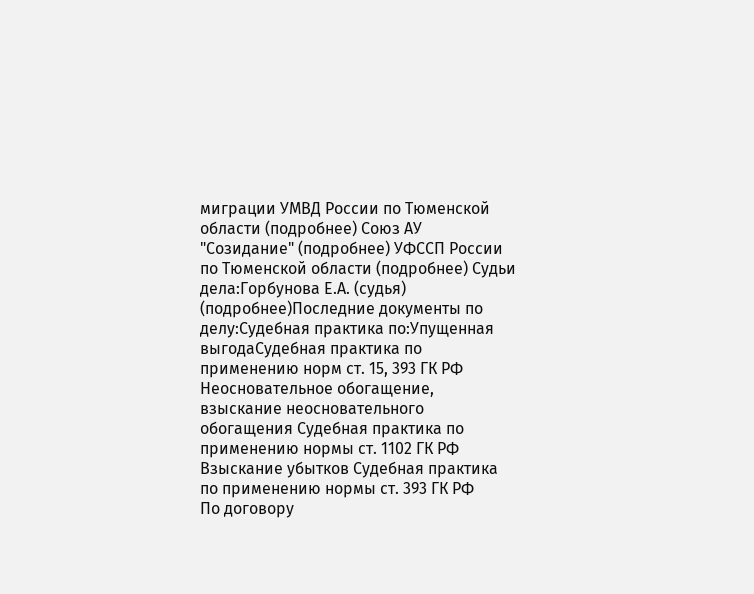миграции УМВД России по Тюменской области (подробнее) Союз АУ "Созидание" (подробнее) УФССП России по Тюменской области (подробнее) Судьи дела:Горбунова Е.А. (судья) (подробнее)Последние документы по делу:Судебная практика по:Упущенная выгодаСудебная практика по применению норм ст. 15, 393 ГК РФ Неосновательное обогащение, взыскание неосновательного обогащения Судебная практика по применению нормы ст. 1102 ГК РФ Взыскание убытков Судебная практика по применению нормы ст. 393 ГК РФ
По договору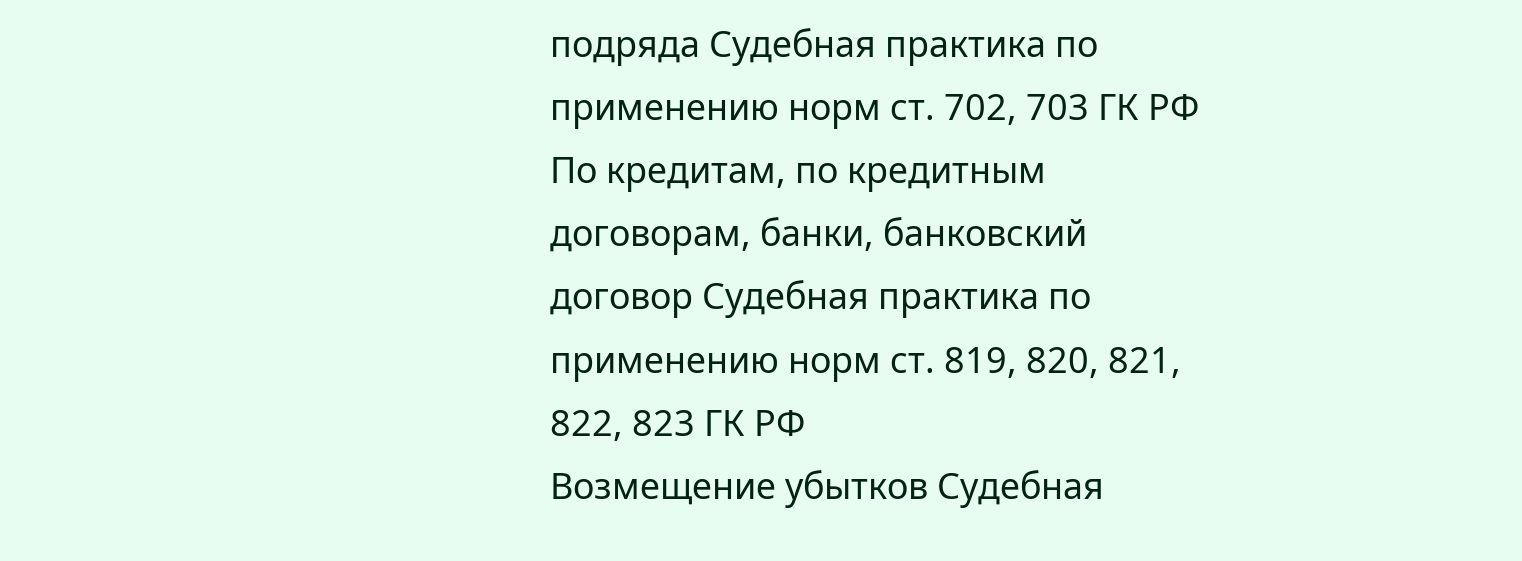подряда Судебная практика по применению норм ст. 702, 703 ГК РФ
По кредитам, по кредитным договорам, банки, банковский договор Судебная практика по применению норм ст. 819, 820, 821, 822, 823 ГК РФ
Возмещение убытков Судебная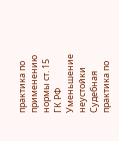практика по применению нормы ст. 15 ГК РФ Уменьшение неустойки Судебная практика по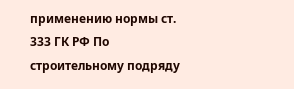применению нормы ст. 333 ГК РФ По строительному подряду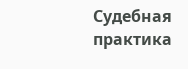Судебная практика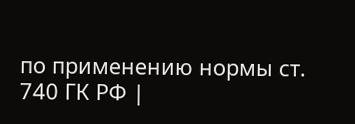по применению нормы ст. 740 ГК РФ |